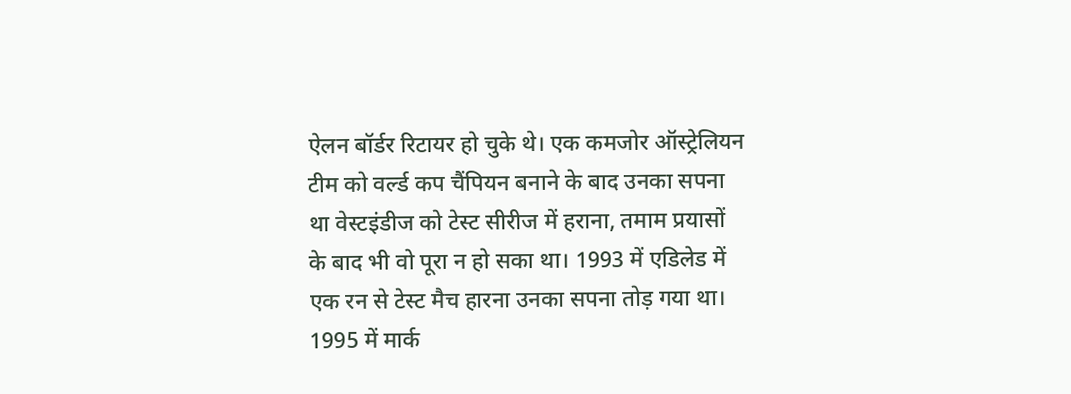ऐलन बॉर्डर रिटायर हो चुके थे। एक कमजोर ऑस्ट्रेलियन टीम को वर्ल्ड कप चैंपियन बनाने के बाद उनका सपना था वेस्टइंडीज को टेस्ट सीरीज में हराना, तमाम प्रयासों के बाद भी वो पूरा न हो सका था। 1993 में एडिलेड में एक रन से टेस्ट मैच हारना उनका सपना तोड़ गया था।
1995 में मार्क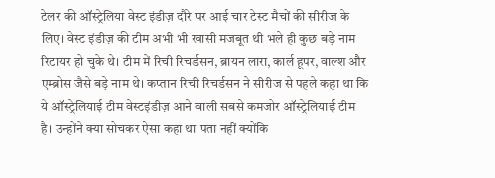टेलर की ऑस्ट्रेलिया वेस्ट इंडीज़ दौरे पर आई चार टेस्ट मैचों की सीरीज के लिए। वेस्ट इंडीज़ की टीम अभी भी खासी मजबूत थी भले ही कुछ बड़े नाम रिटायर हो चुके थे। टीम में रिची रिचर्डसन, ब्रायन लारा, कार्ल हूपर, वाल्श और एम्ब्रोस जैसे बड़े नाम थे। कप्तान रिची रिचर्डसन ने सीरीज से पहले कहा था कि ये ऑस्ट्रेलियाई टीम वेस्टइंडीज़ आने वाली सबसे कमजोर ऑस्ट्रेलियाई टीम है। उन्होंने क्या सोचकर ऐसा कहा था पता नहीं क्योंकि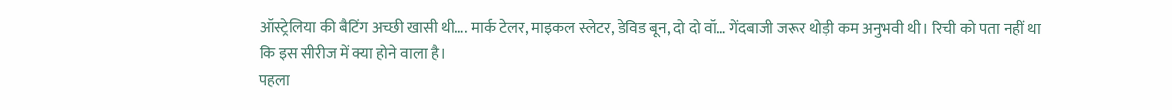ऑस्ट्रेलिया की बैटिंग अच्छी खासी थी…. मार्क टेलर, माइकल स्लेटर, डेविड बून, दो दो वॉ… गेंदबाजी जरूर थोड़ी कम अनुभवी थी। रिची को पता नहीं था कि इस सीरीज में क्या होने वाला है।
पहला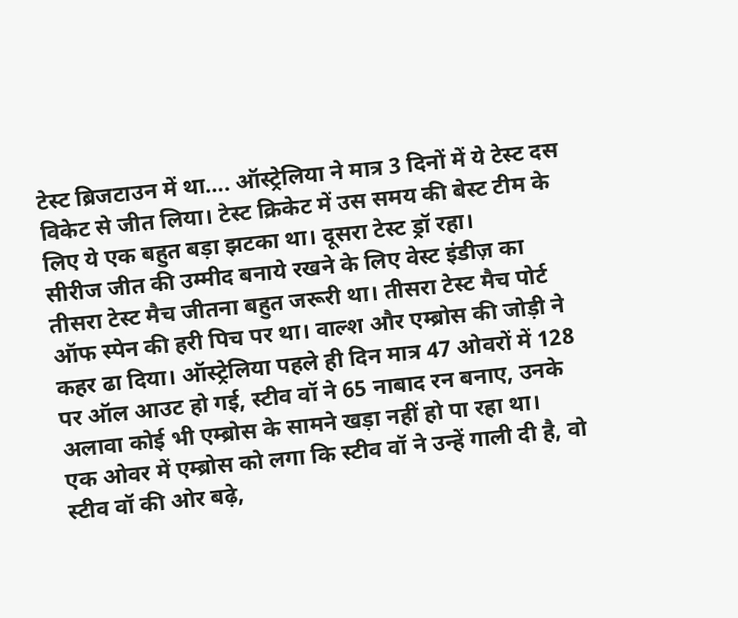टेस्ट ब्रिजटाउन में था…. ऑस्ट्रेलिया ने मात्र 3 दिनों में ये टेस्ट दस विकेट से जीत लिया। टेस्ट क्रिकेट में उस समय की बेस्ट टीम के लिए ये एक बहुत बड़ा झटका था। दूसरा टेस्ट ड्रॉ रहा।
सीरीज जीत की उम्मीद बनाये रखने के लिए वेस्ट इंडीज़ का तीसरा टेस्ट मैच जीतना बहुत जरूरी था। तीसरा टेस्ट मैच पोर्ट ऑफ स्पेन की हरी पिच पर था। वाल्श और एम्ब्रोस की जोड़ी ने कहर ढा दिया। ऑस्ट्रेलिया पहले ही दिन मात्र 47 ओवरों में 128 पर ऑल आउट हो गई, स्टीव वॉ ने 65 नाबाद रन बनाए, उनके अलावा कोई भी एम्ब्रोस के सामने खड़ा नहीं हो पा रहा था।
एक ओवर में एम्ब्रोस को लगा कि स्टीव वॉ ने उन्हें गाली दी है, वो स्टीव वॉ की ओर बढ़े,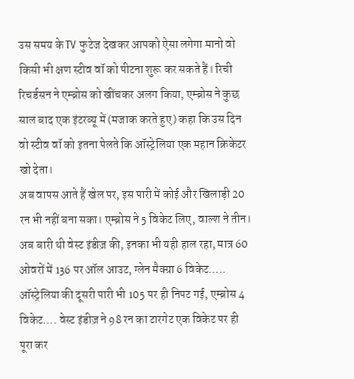उस समय के TV फुटेज देखकर आपको ऐसा लगेगा मानो वो किसी भी क्षण स्टीव वॉ को पीटना शुरू कर सकते हैं। रिची रिचर्डसन ने एम्ब्रोस को खींचकर अलग किया, एम्ब्रोस ने कुछ साल बाद एक इंटरव्यू में (मजाक करते हुए) कहा कि उस दिन वो स्टीव वॉ को इतना पेलते कि ऑस्ट्रेलिया एक महान क्रिकेटर खो देता।
अब वापस आते हैं खेल पर, इस पारी में कोई और खिलाड़ी 20 रन भी नहीं बना सका। एम्ब्रोस ने 5 विकेट लिए, वाल्श ने तीन। अब बारी थी वेस्ट इंडीज़ की, इनका भी यही हाल रहा, मात्र 60 ओवरों में 136 पर ऑल आउट, ग्लेन मैक्ग्रा 6 विकेट….. ऑस्ट्रेलिया की दूसरी पारी भी 105 पर ही निपट गई, एम्ब्रोस 4 विकेट…. वेस्ट इंडीज़ ने 98 रन का टारगेट एक विकेट पर ही पूरा कर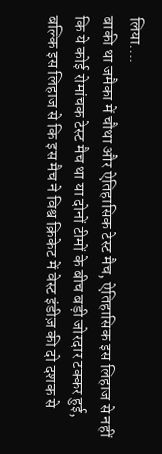लिया….
बाकी था जमैका में चौथा और ऐतिहासिक टेस्ट मैच, ऐतिहासिक इस लिहाज से नहीं कि ये कोई रोमांचक टेस्ट मैच था या दोनों टीमों के बीच बड़ी जोरदार टक्कर हुई, बल्कि इस लिहाज से कि इस मैच ने विश्व क्रिकेट में वेस्ट इंडीज़ की दो दशक से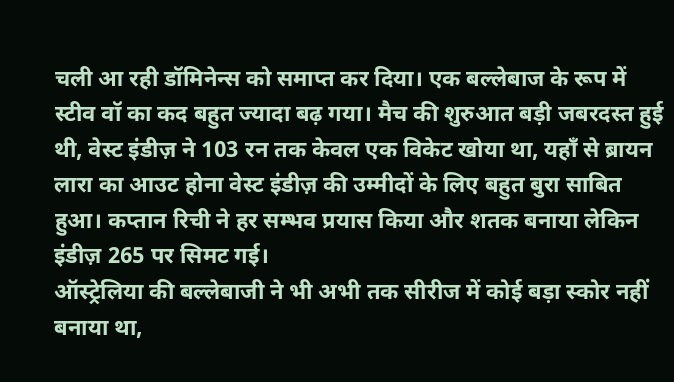चली आ रही डॉमिनेन्स को समाप्त कर दिया। एक बल्लेबाज के रूप में स्टीव वॉ का कद बहुत ज्यादा बढ़ गया। मैच की शुरुआत बड़ी जबरदस्त हुई थी, वेस्ट इंडीज़ ने 103 रन तक केवल एक विकेट खोया था, यहाँ से ब्रायन लारा का आउट होना वेस्ट इंडीज़ की उम्मीदों के लिए बहुत बुरा साबित हुआ। कप्तान रिची ने हर सम्भव प्रयास किया और शतक बनाया लेकिन इंडीज़ 265 पर सिमट गई।
ऑस्ट्रेलिया की बल्लेबाजी ने भी अभी तक सीरीज में कोई बड़ा स्कोर नहीं बनाया था,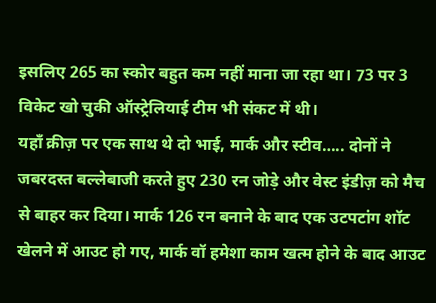इसलिए 265 का स्कोर बहुत कम नहीं माना जा रहा था। 73 पर 3 विकेट खो चुकी ऑस्ट्रेलियाई टीम भी संकट में थी।
यहाँ क्रीज़ पर एक साथ थे दो भाई, मार्क और स्टीव….. दोनों ने जबरदस्त बल्लेबाजी करते हुए 230 रन जोड़े और वेस्ट इंडीज़ को मैच से बाहर कर दिया। मार्क 126 रन बनाने के बाद एक उटपटांग शॉट खेलने में आउट हो गए, मार्क वॉ हमेशा काम खत्म होने के बाद आउट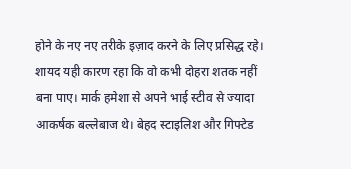होने के नए नए तरीके इज़ाद करने के लिए प्रसिद्ध रहे। शायद यही कारण रहा कि वो कभी दोहरा शतक नहीं बना पाए। मार्क हमेशा से अपने भाई स्टीव से ज्यादा आकर्षक बल्लेबाज थे। बेहद स्टाइलिश और गिफ्टेड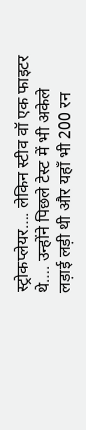स्ट्रोकप्लेयर…. लेकिन स्टीव वॉ एक फाइटर थे…. उन्होंने पिछले टेस्ट में भी अकेले लड़ाई लड़ी थी और यहाँ भी 200 रन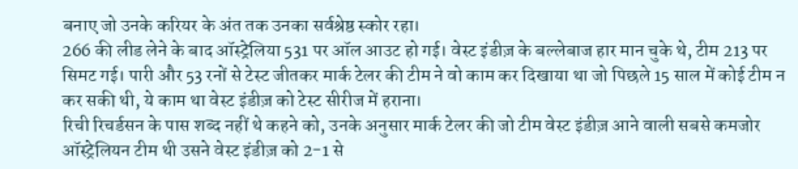बनाए जो उनके करियर के अंत तक उनका सर्वश्रेष्ठ स्कोर रहा।
266 की लीड लेने के बाद ऑस्ट्रेलिया 531 पर ऑल आउट हो गई। वेस्ट इंडीज़ के बल्लेबाज हार मान चुके थे, टीम 213 पर सिमट गई। पारी और 53 रनों से टेस्ट जीतकर मार्क टेलर की टीम ने वो काम कर दिखाया था जो पिछले 15 साल में कोई टीम न कर सकी थी, ये काम था वेस्ट इंडीज़ को टेस्ट सीरीज में हराना।
रिची रिचर्डसन के पास शब्द नहीं थे कहने को, उनके अनुसार मार्क टेलर की जो टीम वेस्ट इंडीज़ आने वाली सबसे कमजोर ऑस्ट्रेलियन टीम थी उसने वेस्ट इंडीज़ को 2-1 से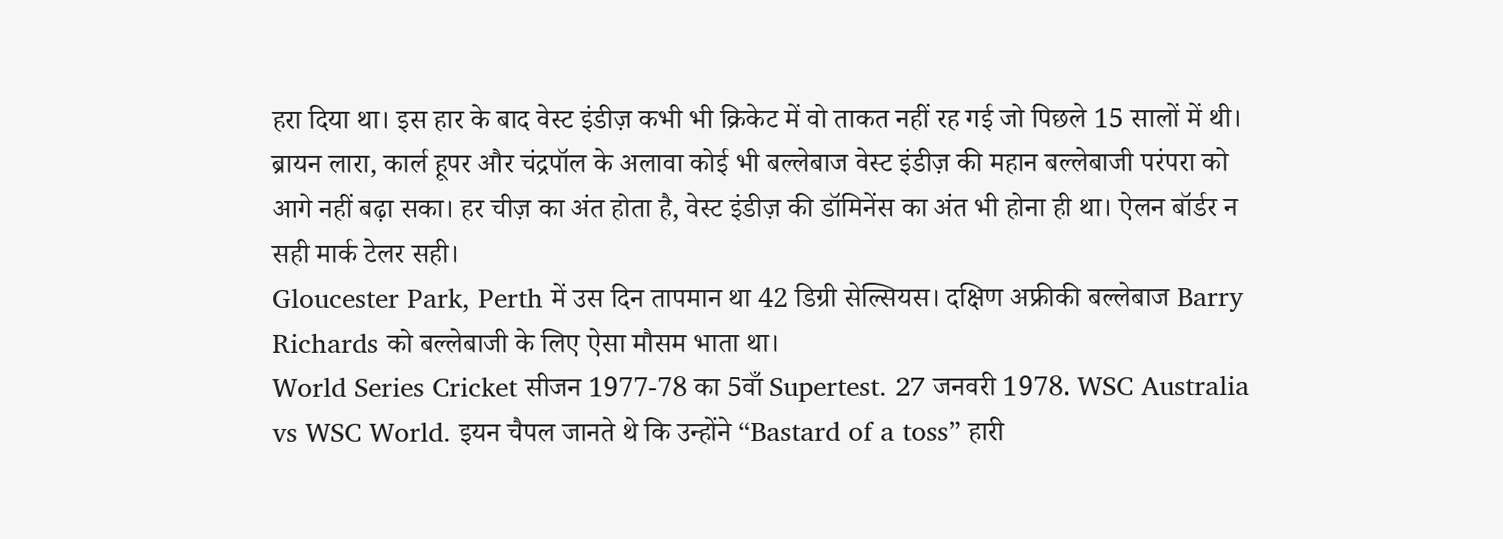हरा दिया था। इस हार के बाद वेस्ट इंडीज़ कभी भी क्रिकेट में वो ताकत नहीं रह गई जो पिछले 15 सालों में थी। ब्रायन लारा, कार्ल हूपर और चंद्रपॉल के अलावा कोई भी बल्लेबाज वेस्ट इंडीज़ की महान बल्लेबाजी परंपरा को आगे नहीं बढ़ा सका। हर चीज़ का अंत होता है, वेस्ट इंडीज़ की डॉमिनेंस का अंत भी होना ही था। ऐलन बॉर्डर न सही मार्क टेलर सही।
Gloucester Park, Perth में उस दिन तापमान था 42 डिग्री सेल्सियस। दक्षिण अफ्रीकी बल्लेबाज Barry Richards को बल्लेबाजी के लिए ऐसा मौसम भाता था।
World Series Cricket सीजन 1977-78 का 5वाँ Supertest. 27 जनवरी 1978. WSC Australia vs WSC World. इयन चैपल जानते थे कि उन्होंने “Bastard of a toss” हारी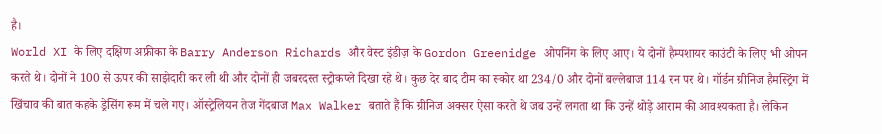है।
World XI के लिए दक्षिण अफ्रीका के Barry Anderson Richards और वेस्ट इंडीज़ के Gordon Greenidge ओपनिंग के लिए आए। ये दोनों हैम्पशायर काउंटी के लिए भी ओपन करते थे। दोनों ने 100 से ऊपर की साझेदारी कर ली थी और दोनों ही जबरदस्त स्ट्रोकप्ले दिखा रहे थे। कुछ देर बाद टीम का स्कोर था 234/0 और दोनों बल्लेबाज 114 रन पर थे। गॉर्डन ग्रीनिज हैमस्ट्रिंग में खिंचाव की बात कहके ड्रेसिंग रूम में चले गए। ऑस्ट्रेलियन तेज गेंदबाज Max Walker बताते हैं कि ग्रीनिज अक्सर ऐसा करते थे जब उन्हें लगता था कि उन्हें थोड़े आराम की आवश्यकता है। लेकिन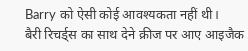Barry को ऐसी कोई आवश्यकता नहीं थी।
बैरी रिचर्ड्स का साथ देने क्रीज पर आए आइजैक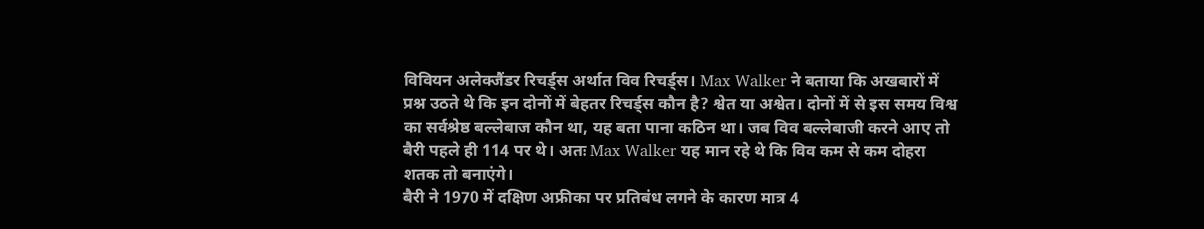विवियन अलेक्जैंडर रिचर्ड्स अर्थात विव रिचर्ड्स। Max Walker ने बताया कि अखबारों में प्रश्न उठते थे कि इन दोनों में बेहतर रिचर्ड्स कौन है? श्वेत या अश्वेत। दोनों में से इस समय विश्व का सर्वश्रेष्ठ बल्लेबाज कौन था, यह बता पाना कठिन था। जब विव बल्लेबाजी करने आए तो बैरी पहले ही 114 पर थे। अतः Max Walker यह मान रहे थे कि विव कम से कम दोहरा शतक तो बनाएंगे।
बैरी ने 1970 में दक्षिण अफ्रीका पर प्रतिबंध लगने के कारण मात्र 4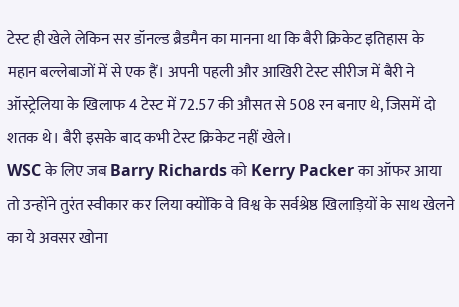टेस्ट ही खेले लेकिन सर डॉनल्ड ब्रैडमैन का मानना था कि बैरी क्रिकेट इतिहास के महान बल्लेबाजों में से एक हैं। अपनी पहली और आखिरी टेस्ट सीरीज में बैरी ने ऑस्ट्रेलिया के खिलाफ 4 टेस्ट में 72.57 की औसत से 508 रन बनाए थे, जिसमें दो शतक थे। बैरी इसके बाद कभी टेस्ट क्रिकेट नहीं खेले।
WSC के लिए जब Barry Richards को Kerry Packer का ऑफर आया तो उन्होंने तुरंत स्वीकार कर लिया क्योंकि वे विश्व के सर्वश्रेष्ठ खिलाड़ियों के साथ खेलने का ये अवसर खोना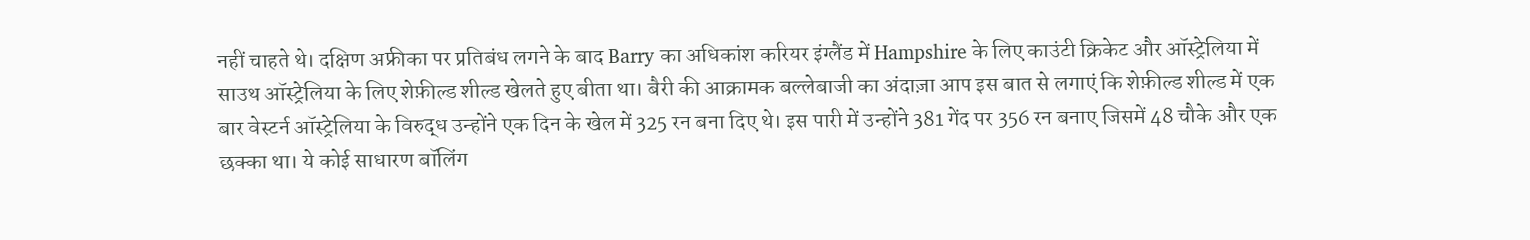नहीं चाहते थे। दक्षिण अफ्रीका पर प्रतिबंध लगने के बाद Barry का अधिकांश करियर इंग्लैंड में Hampshire के लिए काउंटी क्रिकेट और ऑस्ट्रेलिया में साउथ ऑस्ट्रेलिया के लिए शेफ़ील्ड शील्ड खेलते हुए बीता था। बैरी की आक्रामक बल्लेबाजी का अंदाज़ा आप इस बात से लगाएं कि शेफ़ील्ड शील्ड में एक बार वेस्टर्न ऑस्ट्रेलिया के विरुद्ध उन्होंने एक दिन के खेल में 325 रन बना दिए थे। इस पारी में उन्होंने 381 गेंद पर 356 रन बनाए जिसमें 48 चौके और एक छक्का था। ये कोई साधारण बॉलिंग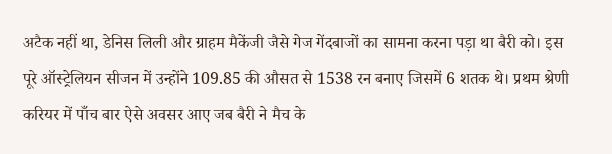अटैक नहीं था, डेनिस लिली और ग्राहम मैकेंजी जैसे गेज गेंदबाजों का सामना करना पड़ा था बैरी को। इस पूरे ऑस्ट्रेलियन सीजन में उन्होंने 109.85 की औसत से 1538 रन बनाए जिसमें 6 शतक थे। प्रथम श्रेणी करियर में पाँच बार ऐसे अवसर आए जब बैरी ने मैच के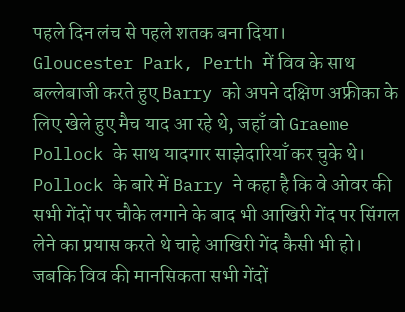पहले दिन लंच से पहले शतक बना दिया।
Gloucester Park, Perth में विव के साथ बल्लेबाजी करते हुए Barry को अपने दक्षिण अफ्रीका के लिए खेले हुए मैच याद आ रहे थे, जहाँ वो Graeme Pollock के साथ यादगार साझेदारियाँ कर चुके थे। Pollock के बारे में Barry ने कहा है कि वे ओवर की सभी गेंदों पर चौके लगाने के बाद भी आखिरी गेंद पर सिंगल लेने का प्रयास करते थे चाहे आखिरी गेंद कैसी भी हो। जबकि विव की मानसिकता सभी गेंदों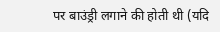पर बाउंड्री लगाने की होती थी (यदि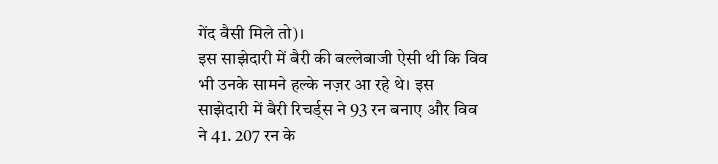गेंद वैसी मिले तो)।
इस साझेदारी में बैरी की बल्लेबाजी ऐसी थी कि विव भी उनके सामने हल्के नज़र आ रहे थे। इस साझेदारी में बैरी रिचर्ड्स ने 93 रन बनाए और विव ने 41. 207 रन के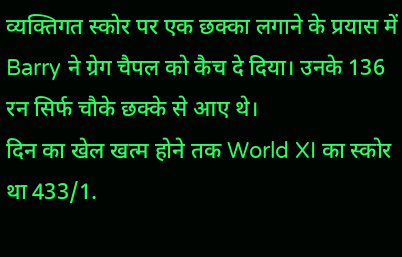व्यक्तिगत स्कोर पर एक छक्का लगाने के प्रयास में Barry ने ग्रेग चैपल को कैच दे दिया। उनके 136 रन सिर्फ चौके छक्के से आए थे।
दिन का खेल खत्म होने तक World XI का स्कोर था 433/1.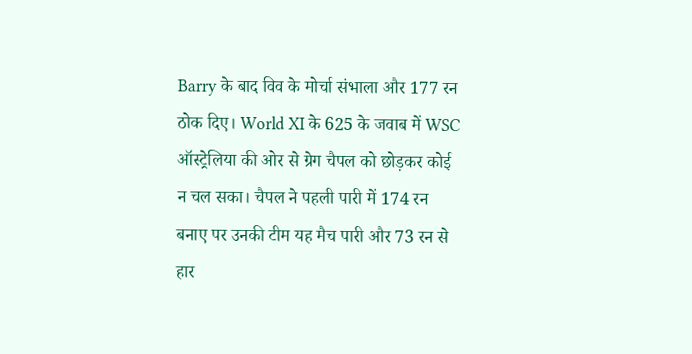Barry के बाद विव के मोर्चा संभाला और 177 रन ठोक दिए। World XI के 625 के जवाब में WSC ऑस्ट्रेलिया की ओर से ग्रेग चैपल को छोड़कर कोई न चल सका। चैपल ने पहली पारी में 174 रन बनाए पर उनकी टीम यह मैच पारी और 73 रन से हार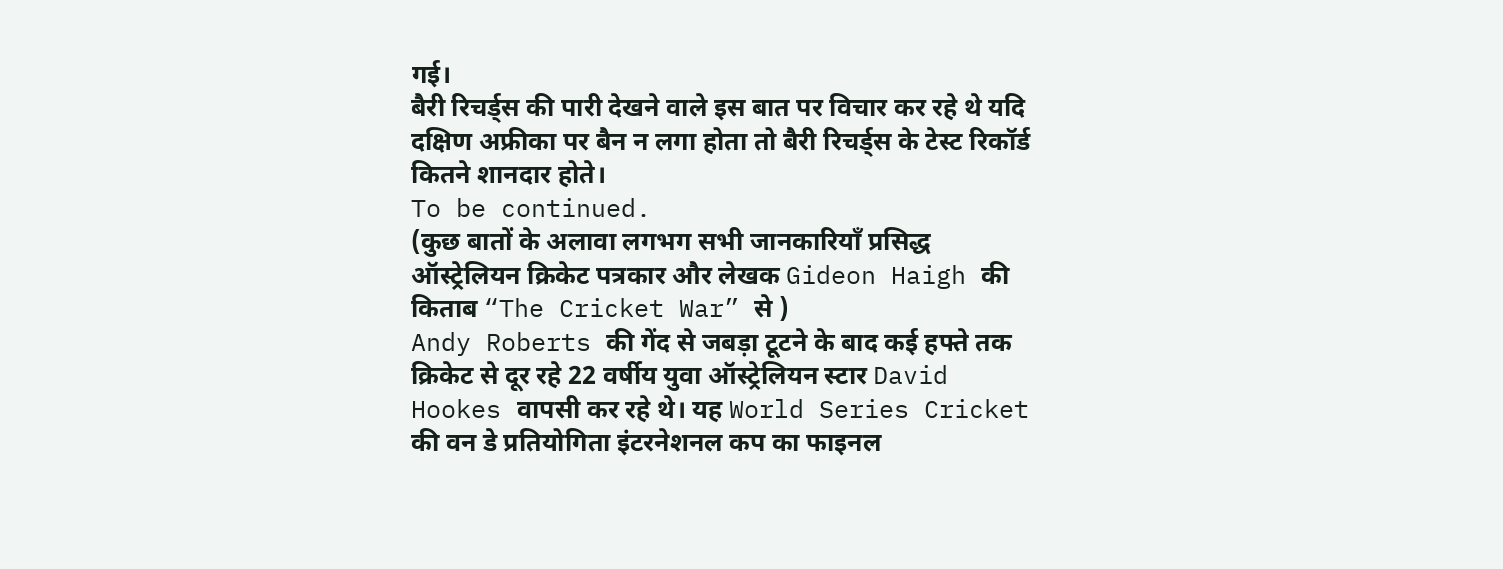गई।
बैरी रिचर्ड्स की पारी देखने वाले इस बात पर विचार कर रहे थे यदि दक्षिण अफ्रीका पर बैन न लगा होता तो बैरी रिचर्ड्स के टेस्ट रिकॉर्ड कितने शानदार होते।
To be continued.
(कुछ बातों के अलावा लगभग सभी जानकारियाँ प्रसिद्ध ऑस्ट्रेलियन क्रिकेट पत्रकार और लेखक Gideon Haigh की किताब “The Cricket War” से )
Andy Roberts की गेंद से जबड़ा टूटने के बाद कई हफ्ते तक क्रिकेट से दूर रहे 22 वर्षीय युवा ऑस्ट्रेलियन स्टार David Hookes वापसी कर रहे थे। यह World Series Cricket की वन डे प्रतियोगिता इंटरनेशनल कप का फाइनल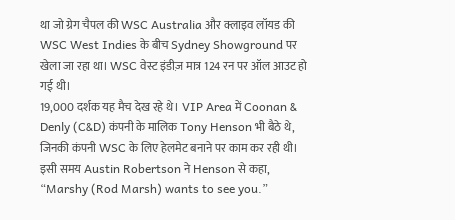था जो ग्रेग चैपल की WSC Australia और क्लाइव लॉयड की WSC West Indies के बीच Sydney Showground पर खेला जा रहा था। WSC वेस्ट इंडीज़ मात्र 124 रन पर ऑल आउट हो गई थी।
19,000 दर्शक यह मैच देख रहे थे। VIP Area में Coonan & Denly (C&D) कंपनी के मालिक Tony Henson भी बैठे थे, जिनकी कंपनी WSC के लिए हेलमेट बनाने पर काम कर रही थी। इसी समय Austin Robertson ने Henson से कहा, “Marshy (Rod Marsh) wants to see you.”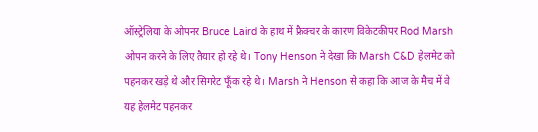ऑस्ट्रेलिया के ओपनर Bruce Laird के हाथ में फ्रैक्चर के कारण विकेटकीपर Rod Marsh ओपन करने के लिए तैयार हो रहे थे। Tony Henson ने देखा कि Marsh C&D हेलमेट को पहनकर खड़े थे और सिगरेट फूँक रहे थे। Marsh ने Henson से कहा कि आज के मैच में वे यह हेलमेट पहनकर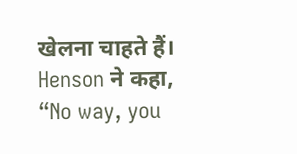खेलना चाहते हैं। Henson ने कहा, “No way, you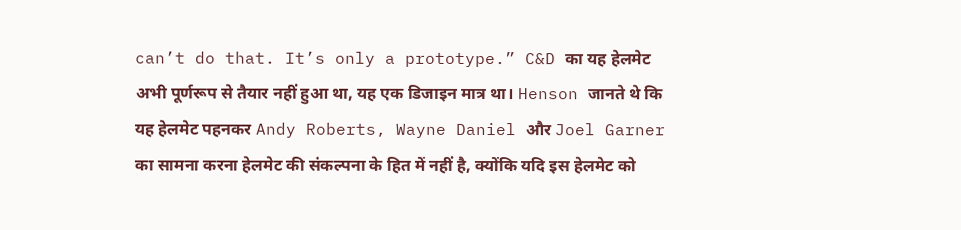can’t do that. It’s only a prototype.” C&D का यह हेलमेट अभी पूर्णरूप से तैयार नहीं हुआ था, यह एक डिजाइन मात्र था। Henson जानते थे कि यह हेलमेट पहनकर Andy Roberts, Wayne Daniel और Joel Garner का सामना करना हेलमेट की संकल्पना के हित में नहीं है, क्योंकि यदि इस हेलमेट को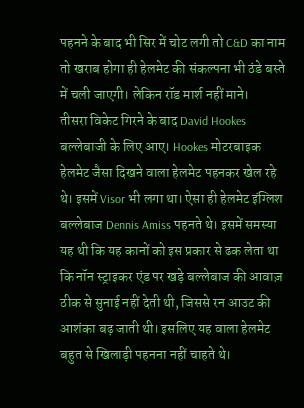पहनने के बाद भी सिर में चोट लगी तो C&D का नाम तो खराब होगा ही हेलमेट की संकल्पना भी ठंडे बस्ते में चली जाएगी। लेकिन रॉड मार्श नहीं माने।
तीसरा विकेट गिरने के बाद David Hookes बल्लेबाजी के लिए आए। Hookes मोटरबाइक हेलमेट जैसा दिखने वाला हेलमेट पहनकर खेल रहे थे। इसमें Visor भी लगा था। ऐसा ही हेलमेट इंग्लिश बल्लेबाज Dennis Amiss पहनते थे। इसमें समस्या यह थी कि यह कानों को इस प्रकार से ढक लेता था कि नॉन स्ट्राइकर एंड पर खड़े बल्लेबाज की आवाज़ ठीक से सुनाई नहीं देती थी, जिससे रन आउट की आशंका बढ़ जाती थी। इसलिए यह वाला हेलमेट बहुत से खिलाड़ी पहनना नहीं चाहते थे।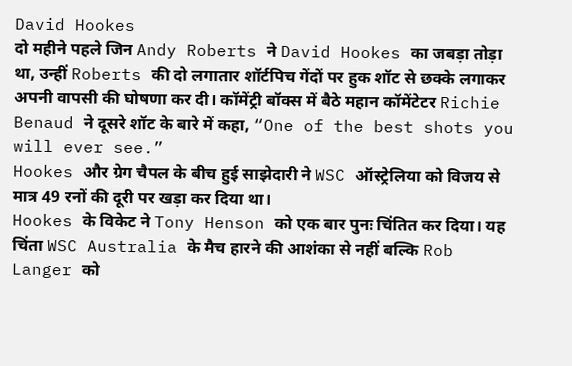David Hookes
दो महीने पहले जिन Andy Roberts ने David Hookes का जबड़ा तोड़ा था, उन्हीं Roberts की दो लगातार शॉर्टपिच गेंदों पर हुक शॉट से छक्के लगाकर अपनी वापसी की घोषणा कर दी। कॉमेंट्री बॉक्स में बैठे महान कॉमेंटेटर Richie Benaud ने दूसरे शॉट के बारे में कहा, “One of the best shots you will ever see.”
Hookes और ग्रेग चैपल के बीच हुई साझेदारी ने WSC ऑस्ट्रेलिया को विजय से मात्र 49 रनों की दूरी पर खड़ा कर दिया था।
Hookes के विकेट ने Tony Henson को एक बार पुनः चिंतित कर दिया। यह चिंता WSC Australia के मैच हारने की आशंका से नहीं बल्कि Rob Langer को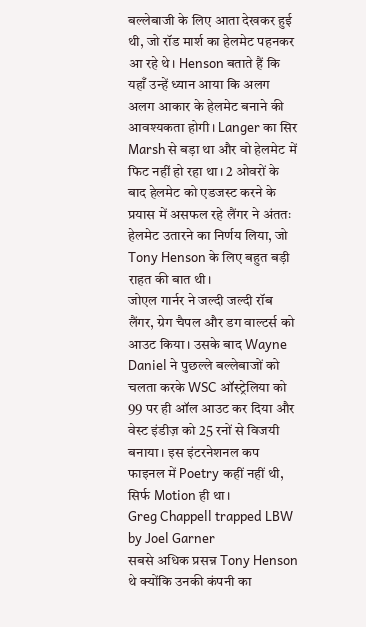बल्लेबाजी के लिए आता देखकर हुई थी, जो रॉड मार्श का हेलमेट पहनकर आ रहे थे। Henson बताते हैं कि यहाँ उन्हें ध्यान आया कि अलग अलग आकार के हेलमेट बनाने की आवश्यकता होगी। Langer का सिर Marsh से बड़ा था और वो हेलमेट में फिट नहीं हो रहा था। 2 ओवरों के बाद हेलमेट को एडजस्ट करने के प्रयास में असफल रहे लैंगर ने अंततः हेलमेट उतारने का निर्णय लिया, जो Tony Henson के लिए बहुत बड़ी राहत की बात थी।
जोएल गार्नर ने जल्दी जल्दी रॉब लैंगर, ग्रेग चैपल और डग वाल्टर्स को आउट किया। उसके बाद Wayne Daniel ने पुछल्ले बल्लेबाजों को चलता करके WSC ऑस्ट्रेलिया को 99 पर ही ऑल आउट कर दिया और वेस्ट इंडीज़ को 25 रनों से विजयी बनाया। इस इंटरनेशनल कप फाइनल में Poetry कहीं नहीं थी, सिर्फ Motion ही था।
Greg Chappell trapped LBW by Joel Garner
सबसे अधिक प्रसन्न Tony Henson थे क्योंकि उनकी कंपनी का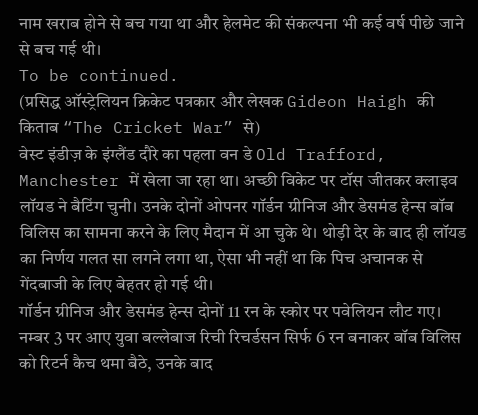नाम खराब होने से बच गया था और हेलमेट की संकल्पना भी कई वर्ष पीछे जाने से बच गई थी।
To be continued.
(प्रसिद्ध ऑस्ट्रेलियन क्रिकेट पत्रकार और लेखक Gideon Haigh की किताब “The Cricket War” से)
वेस्ट इंडीज़ के इंग्लैंड दौरे का पहला वन डे Old Trafford, Manchester में खेला जा रहा था। अच्छी विकेट पर टॉस जीतकर क्लाइव लॉयड ने बैटिंग चुनी। उनके दोनों ओपनर गॉर्डन ग्रीनिज और डेसमंड हेन्स बॉब विलिस का सामना करने के लिए मैदान में आ चुके थे। थोड़ी देर के बाद ही लॉयड का निर्णय गलत सा लगने लगा था, ऐसा भी नहीं था कि पिच अचानक से गेंदबाजी के लिए बेहतर हो गई थी।
गॉर्डन ग्रीनिज और डेसमंड हेन्स दोनों 11 रन के स्कोर पर पवेलियन लौट गए। नम्बर 3 पर आए युवा बल्लेबाज रिची रिचर्डसन सिर्फ 6 रन बनाकर बॉब विलिस को रिटर्न कैच थमा बैठे, उनके बाद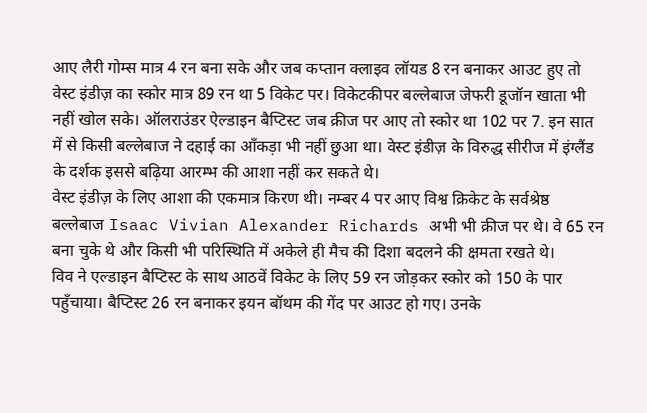आए लैरी गोम्स मात्र 4 रन बना सके और जब कप्तान क्लाइव लॉयड 8 रन बनाकर आउट हुए तो वेस्ट इंडीज़ का स्कोर मात्र 89 रन था 5 विकेट पर। विकेटकीपर बल्लेबाज जेफरी डूजॉन खाता भी नहीं खोल सके। ऑलराउंडर ऐल्डाइन बैप्टिस्ट जब क्रीज पर आए तो स्कोर था 102 पर 7. इन सात में से किसी बल्लेबाज ने दहाई का आँकड़ा भी नहीं छुआ था। वेस्ट इंडीज़ के विरुद्ध सीरीज में इंग्लैंड के दर्शक इससे बढ़िया आरम्भ की आशा नहीं कर सकते थे।
वेस्ट इंडीज़ के लिए आशा की एकमात्र किरण थी। नम्बर 4 पर आए विश्व क्रिकेट के सर्वश्रेष्ठ बल्लेबाज Isaac Vivian Alexander Richards अभी भी क्रीज पर थे। वे 65 रन बना चुके थे और किसी भी परिस्थिति में अकेले ही मैच की दिशा बदलने की क्षमता रखते थे।
विव ने एल्डाइन बैप्टिस्ट के साथ आठवें विकेट के लिए 59 रन जोड़कर स्कोर को 150 के पार पहुँचाया। बैप्टिस्ट 26 रन बनाकर इयन बॉथम की गेंद पर आउट हो गए। उनके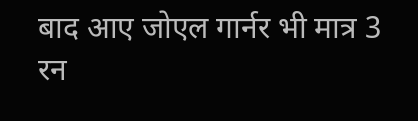बाद आए जोएल गार्नर भी मात्र 3 रन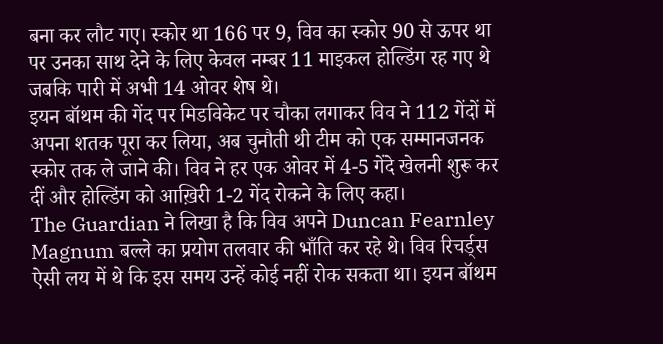बना कर लौट गए। स्कोर था 166 पर 9, विव का स्कोर 90 से ऊपर था पर उनका साथ देने के लिए केवल नम्बर 11 माइकल होल्डिंग रह गए थे जबकि पारी में अभी 14 ओवर शेष थे।
इयन बॉथम की गेंद पर मिडविकेट पर चौका लगाकर विव ने 112 गेंदों में अपना शतक पूरा कर लिया, अब चुनौती थी टीम को एक सम्मानजनक स्कोर तक ले जाने की। विव ने हर एक ओवर में 4-5 गेंदे खेलनी शुरू कर दीं और होल्डिंग को आख़िरी 1-2 गेंद रोकने के लिए कहा।
The Guardian ने लिखा है कि विव अपने Duncan Fearnley Magnum बल्ले का प्रयोग तलवार की भाँति कर रहे थे। विव रिचर्ड्स ऐसी लय में थे कि इस समय उन्हें कोई नहीं रोक सकता था। इयन बॉथम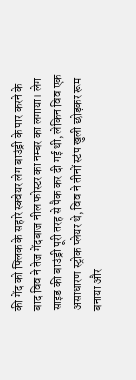की गेंद को फ्लिक के सहारे स्क्वेयर लेग बाउंड्री के पार करने के बाद विव ने तेज गेंदबाज नील फोस्टर का नम्बर का लगाया। लेग साइड की बाउंड्री पूरी तरह से पैक कर दी गई थी, लेकिन विव एक असाधारण स्ट्रोक प्लेयर थे, विव ने तीनों स्टंप खुली छोड़कर रूम बनाया और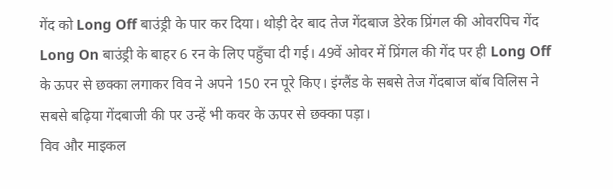गेंद को Long Off बाउंड्री के पार कर दिया। थोड़ी देर बाद तेज गेंदबाज डेरेक प्रिंगल की ओवरपिच गेंद Long On बाउंड्री के बाहर 6 रन के लिए पहुँचा दी गई। 49वें ओवर में प्रिंगल की गेंद पर ही Long Off के ऊपर से छक्का लगाकर विव ने अपने 150 रन पूरे किए। इंग्लैंड के सबसे तेज गेंदबाज बॉब विलिस ने सबसे बढ़िया गेंदबाजी की पर उन्हें भी कवर के ऊपर से छक्का पड़ा।
विव और माइकल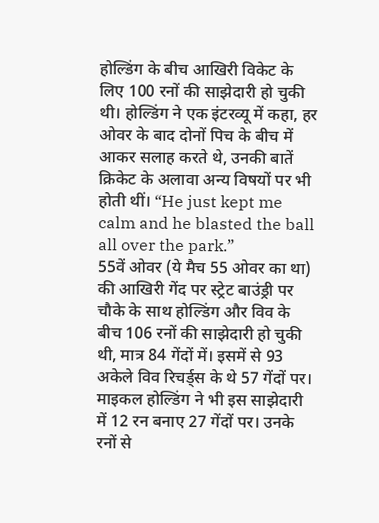होल्डिंग के बीच आखिरी विकेट के लिए 100 रनों की साझेदारी हो चुकी थी। होल्डिंग ने एक इंटरव्यू में कहा, हर ओवर के बाद दोनों पिच के बीच में आकर सलाह करते थे, उनकी बातें क्रिकेट के अलावा अन्य विषयों पर भी होती थीं। “He just kept me calm and he blasted the ball all over the park.”
55वें ओवर (ये मैच 55 ओवर का था) की आखिरी गेंद पर स्ट्रेट बाउंड्री पर चौके के साथ होल्डिंग और विव के बीच 106 रनों की साझेदारी हो चुकी थी, मात्र 84 गेंदों में। इसमें से 93 अकेले विव रिचर्ड्स के थे 57 गेंदों पर। माइकल होल्डिंग ने भी इस साझेदारी में 12 रन बनाए 27 गेंदों पर। उनके रनों से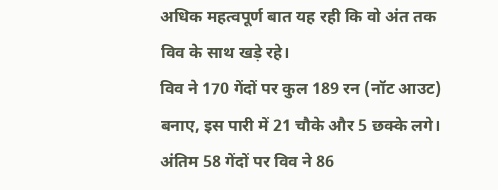अधिक महत्वपूर्ण बात यह रही कि वो अंत तक विव के साथ खड़े रहे।
विव ने 170 गेंदों पर कुल 189 रन (नॉट आउट) बनाए, इस पारी में 21 चौके और 5 छक्के लगे। अंतिम 58 गेंदों पर विव ने 86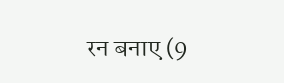रन बनाए (9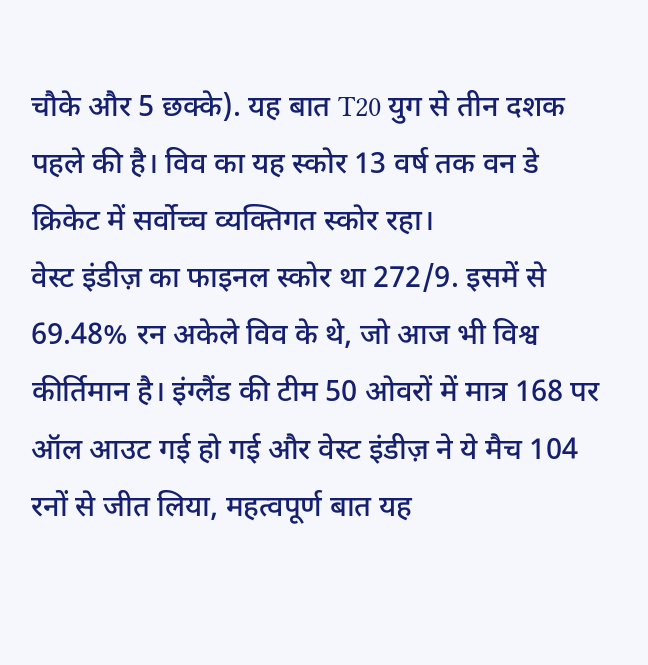चौके और 5 छक्के). यह बात T20 युग से तीन दशक पहले की है। विव का यह स्कोर 13 वर्ष तक वन डे क्रिकेट में सर्वोच्च व्यक्तिगत स्कोर रहा।
वेस्ट इंडीज़ का फाइनल स्कोर था 272/9. इसमें से 69.48% रन अकेले विव के थे, जो आज भी विश्व कीर्तिमान है। इंग्लैंड की टीम 50 ओवरों में मात्र 168 पर ऑल आउट गई हो गई और वेस्ट इंडीज़ ने ये मैच 104 रनों से जीत लिया, महत्वपूर्ण बात यह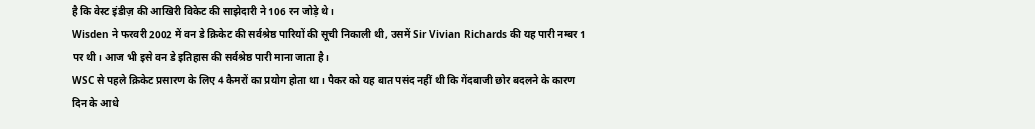है कि वेस्ट इंडीज़ की आखिरी विकेट की साझेदारी ने 106 रन जोड़े थे।
Wisden ने फरवरी 2002 में वन डे क्रिकेट की सर्वश्रेष्ठ पारियों की सूची निकाली थी, उसमें Sir Vivian Richards की यह पारी नम्बर 1 पर थी। आज भी इसे वन डे इतिहास की सर्वश्रेष्ठ पारी माना जाता है।
WSC से पहले क्रिकेट प्रसारण के लिए 4 कैमरों का प्रयोग होता था। पैकर को यह बात पसंद नहीं थी कि गेंदबाजी छोर बदलने के कारण दिन के आधे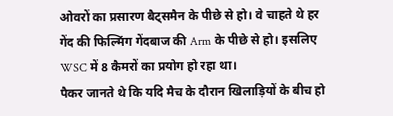ओवरों का प्रसारण बैट्समैन के पीछे से हो। वे चाहते थे हर गेंद की फिल्मिंग गेंदबाज की Arm के पीछे से हो। इसलिए WSC में 8 कैमरों का प्रयोग हो रहा था।
पैकर जानते थे कि यदि मैच के दौरान खिलाड़ियों के बीच हो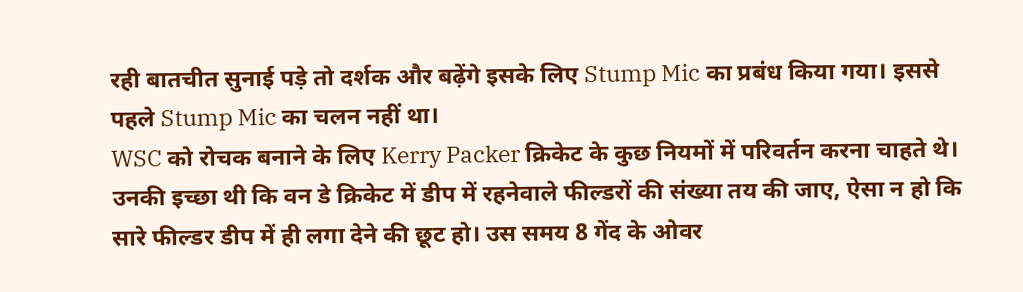रही बातचीत सुनाई पड़े तो दर्शक और बढ़ेंगे इसके लिए Stump Mic का प्रबंध किया गया। इससे पहले Stump Mic का चलन नहीं था।
WSC को रोचक बनाने के लिए Kerry Packer क्रिकेट के कुछ नियमों में परिवर्तन करना चाहते थे। उनकी इच्छा थी कि वन डे क्रिकेट में डीप में रहनेवाले फील्डरों की संख्या तय की जाए, ऐसा न हो कि सारे फील्डर डीप में ही लगा देने की छूट हो। उस समय 8 गेंद के ओवर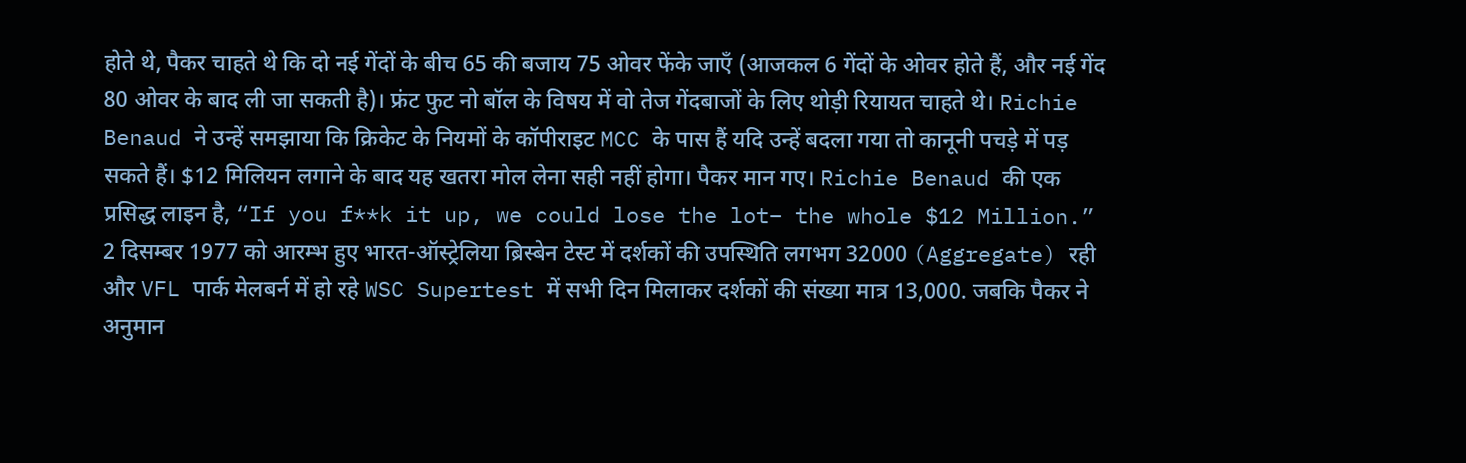होते थे, पैकर चाहते थे कि दो नई गेंदों के बीच 65 की बजाय 75 ओवर फेंके जाएँ (आजकल 6 गेंदों के ओवर होते हैं, और नई गेंद 80 ओवर के बाद ली जा सकती है)। फ्रंट फुट नो बॉल के विषय में वो तेज गेंदबाजों के लिए थोड़ी रियायत चाहते थे। Richie Benaud ने उन्हें समझाया कि क्रिकेट के नियमों के कॉपीराइट MCC के पास हैं यदि उन्हें बदला गया तो कानूनी पचड़े में पड़ सकते हैं। $12 मिलियन लगाने के बाद यह खतरा मोल लेना सही नहीं होगा। पैकर मान गए। Richie Benaud की एक प्रसिद्ध लाइन है, “If you f**k it up, we could lose the lot– the whole $12 Million.”
2 दिसम्बर 1977 को आरम्भ हुए भारत-ऑस्ट्रेलिया ब्रिस्बेन टेस्ट में दर्शकों की उपस्थिति लगभग 32000 (Aggregate) रही और VFL पार्क मेलबर्न में हो रहे WSC Supertest में सभी दिन मिलाकर दर्शकों की संख्या मात्र 13,000. जबकि पैकर ने अनुमान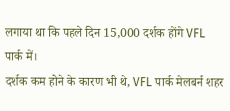लगाया था कि पहले दिन 15,000 दर्शक होंगे VFL पार्क में।
दर्शक कम होने के कारण भी थे, VFL पार्क मेलबर्न शहर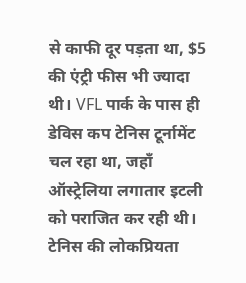से काफी दूर पड़ता था, $5 की एंट्री फीस भी ज्यादा थी। VFL पार्क के पास ही डेविस कप टेनिस टूर्नामेंट चल रहा था, जहाँ ऑस्ट्रेलिया लगातार इटली को पराजित कर रही थी। टेनिस की लोकप्रियता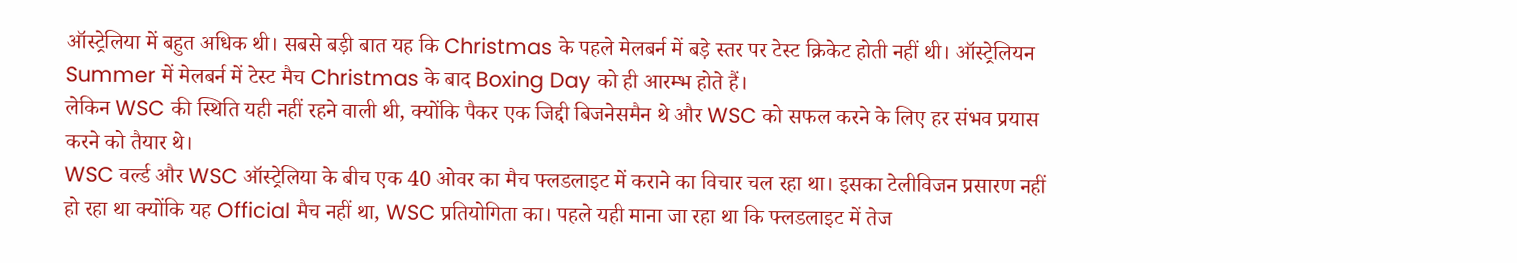ऑस्ट्रेलिया में बहुत अधिक थी। सबसे बड़ी बात यह कि Christmas के पहले मेलबर्न में बड़े स्तर पर टेस्ट क्रिकेट होती नहीं थी। ऑस्ट्रेलियन Summer में मेलबर्न में टेस्ट मैच Christmas के बाद Boxing Day को ही आरम्भ होते हैं।
लेकिन WSC की स्थिति यही नहीं रहने वाली थी, क्योंकि पैकर एक जिद्दी बिजनेसमैन थे और WSC को सफल करने के लिए हर संभव प्रयास करने को तैयार थे।
WSC वर्ल्ड और WSC ऑस्ट्रेलिया के बीच एक 40 ओवर का मैच फ्लडलाइट में कराने का विचार चल रहा था। इसका टेलीविजन प्रसारण नहीं हो रहा था क्योंकि यह Official मैच नहीं था, WSC प्रतियोगिता का। पहले यही माना जा रहा था कि फ्लडलाइट में तेज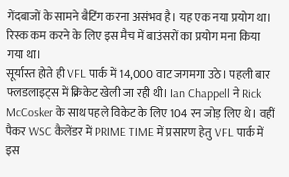गेंदबाजों के सामने बैटिंग करना असंभव है। यह एक नया प्रयोग था। रिस्क कम करने के लिए इस मैच में बाउंसरों का प्रयोग मना किया गया था।
सूर्यास्त होते ही VFL पार्क में 14,000 वाट जगमगा उठे। पहली बार फ्लडलाइट्स में क्रिकेट खेली जा रही थी। Ian Chappell ने Rick McCosker के साथ पहले विकेट के लिए 104 रन जोड़ लिए थे। वहीं पैकर WSC कैलेंडर में PRIME TIME में प्रसारण हेतु VFL पार्क में इस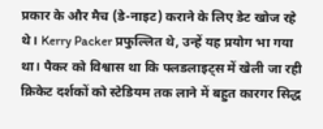प्रकार के और मैच (डे-नाइट) कराने के लिए डेट खोज रहे थे। Kerry Packer प्रफुल्लित थे, उन्हें यह प्रयोग भा गया था। पैकर को विश्वास था कि फ्लडलाइट्स में खेली जा रही क्रिकेट दर्शकों को स्टेडियम तक लाने में बहुत कारगर सिद्ध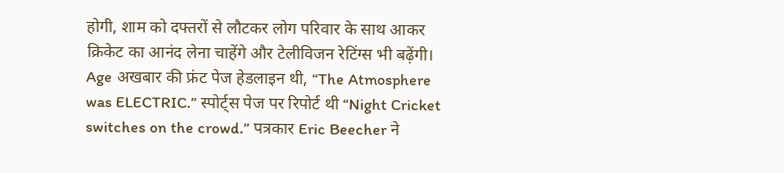होगी, शाम को दफ्तरों से लौटकर लोग परिवार के साथ आकर क्रिकेट का आनंद लेना चाहेंगे और टेलीविजन रेटिंग्स भी बढ़ेंगी।
Age अखबार की फ्रंट पेज हेडलाइन थी, “The Atmosphere was ELECTRIC.” स्पोर्ट्स पेज पर रिपोर्ट थी “Night Cricket switches on the crowd.” पत्रकार Eric Beecher ने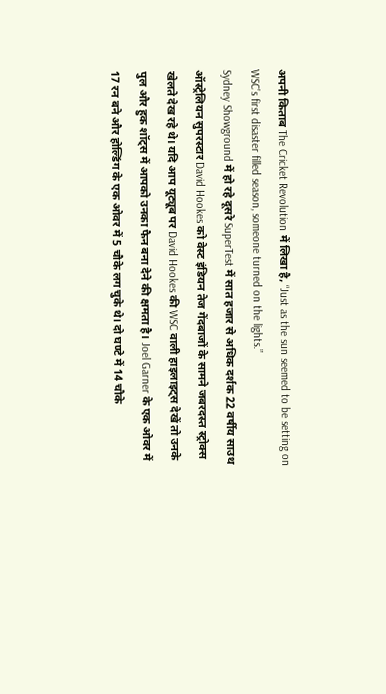अपनी किताब The Cricket Revolution में लिखा है, “Just as the sun seemed to be setting on WSC’s first disaster filled season, someone turned on the lights.”
Sydney Showground में हो रहे दूसरे SuperTest में सात हजार से अधिक दर्शक 22 वर्षीय साउथ ऑस्ट्रेलियन सुपरस्टार David Hookes को वेस्ट इंडियन तेज गेंदबाजों के सामने जबरदस्त स्ट्रोक्स खेलते देख रहे थे। यदि आप यूट्यूब पर David Hookes की WSC वाली हाइलाइट्स देखें तो उनके पुल और हुक शॉट्स में आपको उनका फैन बना देने की क्षमता है। Joel Garner के एक ओवर में 17 रन बने और होल्डिंग के एक ओवर में 5 चौके लग चुके थे। दो घण्टे में 14 चौके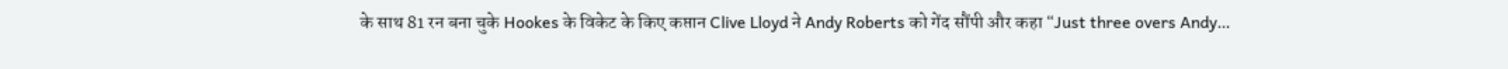के साथ 81 रन बना चुके Hookes के विकेट के किए कप्तान Clive Lloyd ने Andy Roberts को गेंद सौंपी और कहा “Just three overs Andy…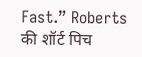Fast.” Roberts की शॉर्ट पिच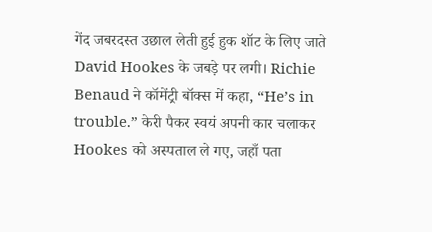गेंद जबरदस्त उछाल लेती हुई हुक शॉट के लिए जाते David Hookes के जबड़े पर लगी। Richie Benaud ने कॉमेंट्री बॉक्स में कहा, “He’s in trouble.” केरी पैकर स्वयं अपनी कार चलाकर Hookes को अस्पताल ले गए, जहाँ पता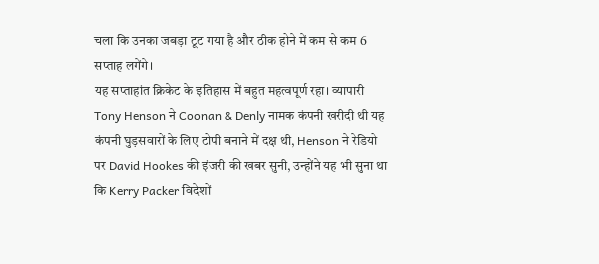चला कि उनका जबड़ा टूट गया है और ठीक होने में कम से कम 6 सप्ताह लगेंगे।
यह सप्ताहांत क्रिकेट के इतिहास में बहुत महत्वपूर्ण रहा। व्यापारी Tony Henson ने Coonan & Denly नामक कंपनी खरीदी थी यह कंपनी घुड़सवारों के लिए टोपी बनाने में दक्ष थी, Henson ने रेडियो पर David Hookes की इंजरी की खबर सुनी, उन्होंने यह भी सुना था कि Kerry Packer विदेशों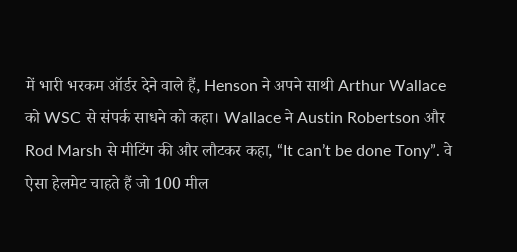में भारी भरकम ऑर्डर देने वाले हैं, Henson ने अपने साथी Arthur Wallace को WSC से संपर्क साधने को कहा। Wallace ने Austin Robertson और Rod Marsh से मीटिंग की और लौटकर कहा, “It can’t be done Tony”. वे ऐसा हेलमेट चाहते हैं जो 100 मील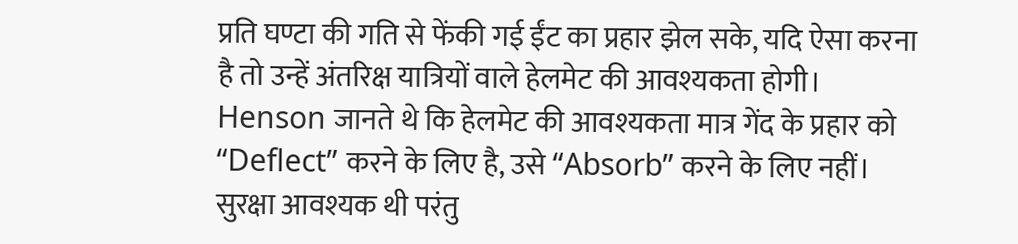प्रति घण्टा की गति से फेंकी गई ईंट का प्रहार झेल सके, यदि ऐसा करना है तो उन्हें अंतरिक्ष यात्रियों वाले हेलमेट की आवश्यकता होगी।
Henson जानते थे कि हेलमेट की आवश्यकता मात्र गेंद के प्रहार को “Deflect” करने के लिए है, उसे “Absorb” करने के लिए नहीं। सुरक्षा आवश्यक थी परंतु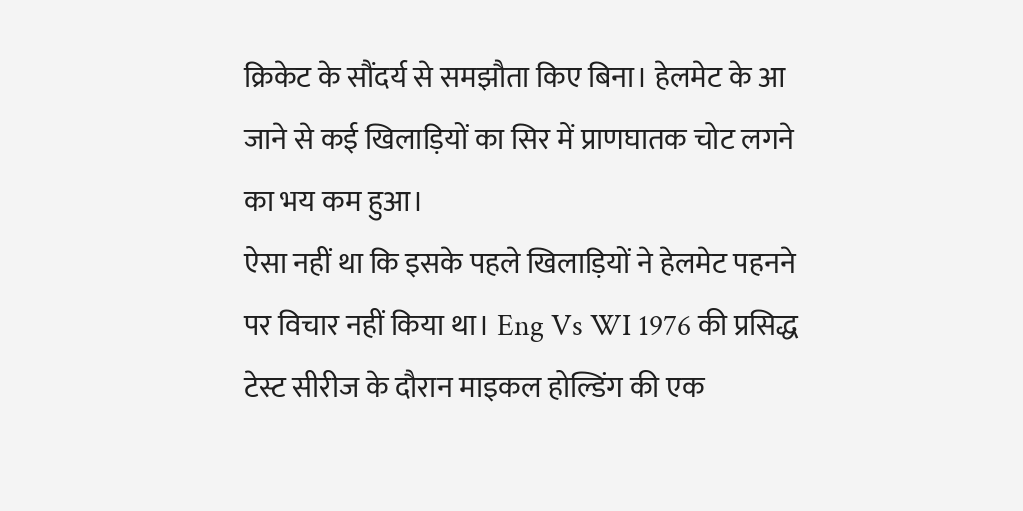क्रिकेट के सौंदर्य से समझौता किए बिना। हेलमेट के आ जाने से कई खिलाड़ियों का सिर में प्राणघातक चोट लगने का भय कम हुआ।
ऐसा नहीं था कि इसके पहले खिलाड़ियों ने हेलमेट पहनने पर विचार नहीं किया था। Eng Vs WI 1976 की प्रसिद्ध टेस्ट सीरीज के दौरान माइकल होल्डिंग की एक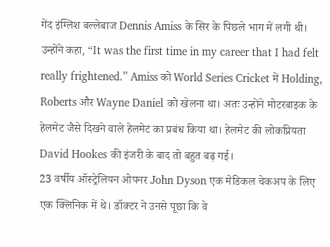गेंद इंग्लिश बल्लेबाज Dennis Amiss के सिर के पिछले भाग में लगी थी। उन्होंने कहा, “It was the first time in my career that I had felt really frightened.” Amiss को World Series Cricket में Holding, Roberts और Wayne Daniel को खेलना था। अतः उन्होंने मोटरबाइक के हेलमेट जैसे दिखने वाले हेलमेट का प्रबंध किया था। हेलमेट की लोकप्रियता David Hookes की इंजरी के बाद तो बहुत बढ़ गई।
23 वर्षीय ऑस्ट्रेलियन ओपनर John Dyson एक मेडिकल चेकअप के लिए एक क्लिनिक में थे। डॉक्टर ने उनसे पूछा कि वे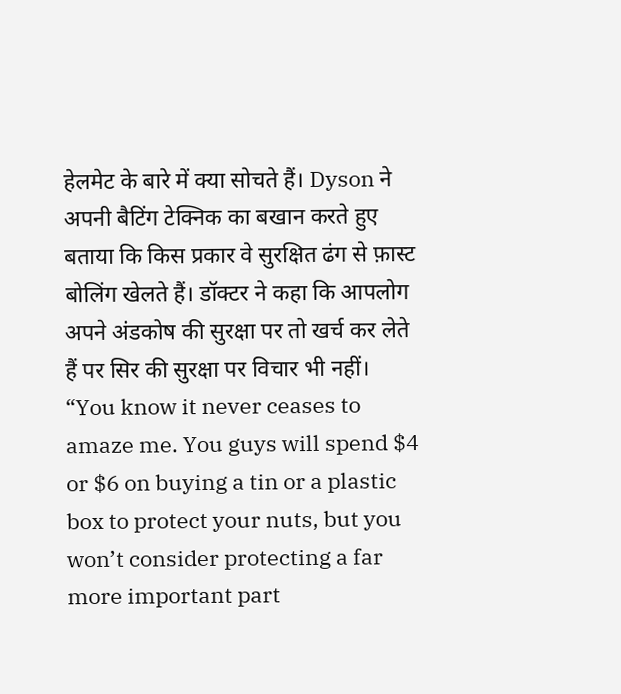हेलमेट के बारे में क्या सोचते हैं। Dyson ने अपनी बैटिंग टेक्निक का बखान करते हुए बताया कि किस प्रकार वे सुरक्षित ढंग से फ़ास्ट बोलिंग खेलते हैं। डॉक्टर ने कहा कि आपलोग अपने अंडकोष की सुरक्षा पर तो खर्च कर लेते हैं पर सिर की सुरक्षा पर विचार भी नहीं। “You know it never ceases to amaze me. You guys will spend $4 or $6 on buying a tin or a plastic box to protect your nuts, but you won’t consider protecting a far more important part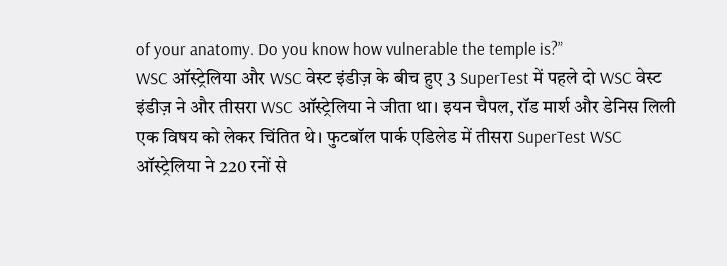of your anatomy. Do you know how vulnerable the temple is?”
WSC ऑस्ट्रेलिया और WSC वेस्ट इंडीज़ के बीच हुए 3 SuperTest में पहले दो WSC वेस्ट इंडीज़ ने और तीसरा WSC ऑस्ट्रेलिया ने जीता था। इयन चैपल, रॉड मार्श और डेनिस लिली एक विषय को लेकर चिंतित थे। फुटबॉल पार्क एडिलेड में तीसरा SuperTest WSC ऑस्ट्रेलिया ने 220 रनों से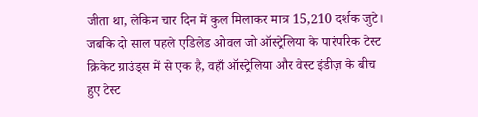जीता था, लेकिन चार दिन में कुल मिलाकर मात्र 15,210 दर्शक जुटे। जबकि दो साल पहले एडिलेड ओवल जो ऑस्ट्रेलिया के पारंपरिक टेस्ट क्रिकेट ग्राउंड्स में से एक है, वहाँ ऑस्ट्रेलिया और वेस्ट इंडीज़ के बीच हुए टेस्ट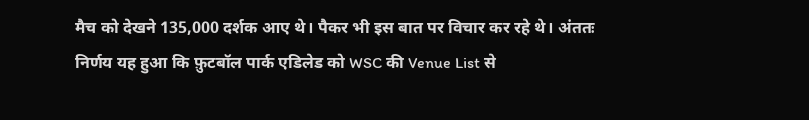मैच को देखने 135,000 दर्शक आए थे। पैकर भी इस बात पर विचार कर रहे थे। अंततः निर्णय यह हुआ कि फ़ुटबॉल पार्क एडिलेड को WSC की Venue List से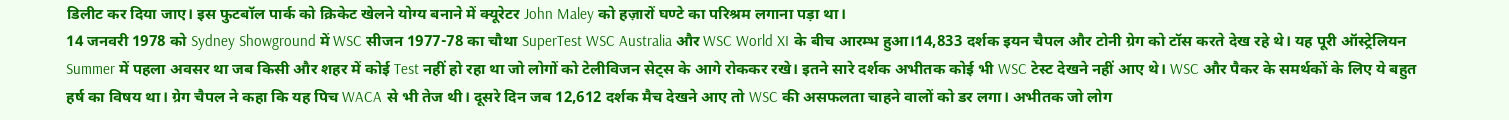डिलीट कर दिया जाए। इस फुटबॉल पार्क को क्रिकेट खेलने योग्य बनाने में क्यूरेटर John Maley को हज़ारों घण्टे का परिश्रम लगाना पड़ा था।
14 जनवरी 1978 को Sydney Showground में WSC सीजन 1977-78 का चौथा SuperTest WSC Australia और WSC World XI के बीच आरम्भ हुआ।14,833 दर्शक इयन चैपल और टोनी ग्रेग को टॉस करते देख रहे थे। यह पूरी ऑस्ट्रेलियन Summer में पहला अवसर था जब किसी और शहर में कोई Test नहीं हो रहा था जो लोगों को टेलीविजन सेट्स के आगे रोककर रखे। इतने सारे दर्शक अभीतक कोई भी WSC टेस्ट देखने नहीं आए थे। WSC और पैकर के समर्थकों के लिए ये बहुत हर्ष का विषय था। ग्रेग चैपल ने कहा कि यह पिच WACA से भी तेज थी। दूसरे दिन जब 12,612 दर्शक मैच देखने आए तो WSC की असफलता चाहने वालों को डर लगा। अभीतक जो लोग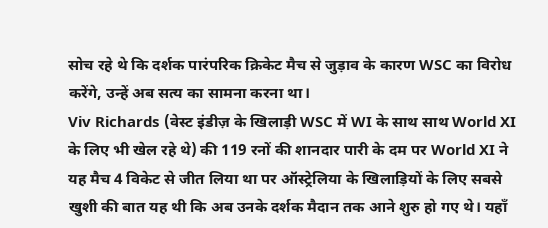सोच रहे थे कि दर्शक पारंपरिक क्रिकेट मैच से जुड़ाव के कारण WSC का विरोध करेंगे, उन्हें अब सत्य का सामना करना था।
Viv Richards (वेस्ट इंडीज़ के खिलाड़ी WSC में WI के साथ साथ World XI के लिए भी खेल रहे थे) की 119 रनों की शानदार पारी के दम पर World XI ने यह मैच 4 विकेट से जीत लिया था पर ऑस्ट्रेलिया के खिलाड़ियों के लिए सबसे खुशी की बात यह थी कि अब उनके दर्शक मैदान तक आने शुरु हो गए थे। यहाँ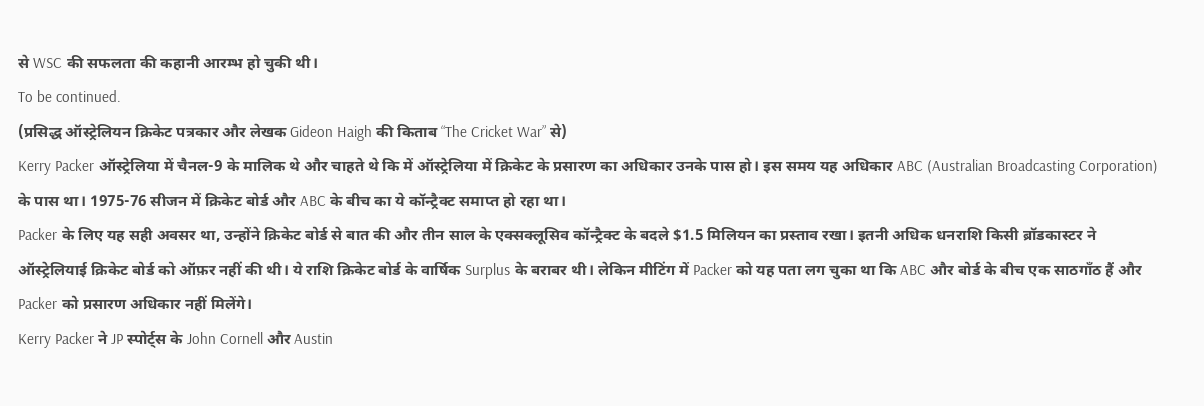से WSC की सफलता की कहानी आरम्भ हो चुकी थी।
To be continued.
(प्रसिद्ध ऑस्ट्रेलियन क्रिकेट पत्रकार और लेखक Gideon Haigh की किताब “The Cricket War” से)
Kerry Packer ऑस्ट्रेलिया में चैनल-9 के मालिक थे और चाहते थे कि में ऑस्ट्रेलिया में क्रिकेट के प्रसारण का अधिकार उनके पास हो। इस समय यह अधिकार ABC (Australian Broadcasting Corporation) के पास था। 1975-76 सीजन में क्रिकेट बोर्ड और ABC के बीच का ये कॉन्ट्रैक्ट समाप्त हो रहा था।
Packer के लिए यह सही अवसर था, उन्होंने क्रिकेट बोर्ड से बात की और तीन साल के एक्सक्लूसिव कॉन्ट्रैक्ट के बदले $1.5 मिलियन का प्रस्ताव रखा। इतनी अधिक धनराशि किसी ब्रॉडकास्टर ने ऑस्ट्रेलियाई क्रिकेट बोर्ड को ऑफ़र नहीं की थी। ये राशि क्रिकेट बोर्ड के वार्षिक Surplus के बराबर थी। लेकिन मीटिंग में Packer को यह पता लग चुका था कि ABC और बोर्ड के बीच एक साठगाँठ हैं और Packer को प्रसारण अधिकार नहीं मिलेंगे।
Kerry Packer ने JP स्पोर्ट्स के John Cornell और Austin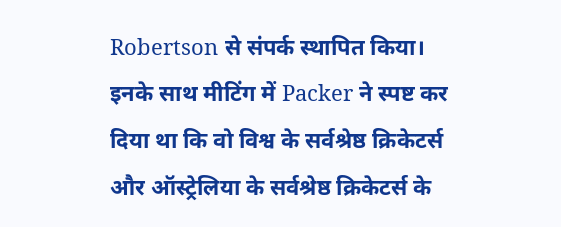Robertson से संपर्क स्थापित किया। इनके साथ मीटिंग में Packer ने स्पष्ट कर दिया था कि वो विश्व के सर्वश्रेष्ठ क्रिकेटर्स और ऑस्ट्रेलिया के सर्वश्रेष्ठ क्रिकेटर्स के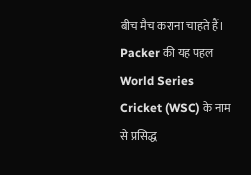बीच मैच कराना चाहते हैं। Packer की यह पहल World Series Cricket (WSC) के नाम से प्रसिद्ध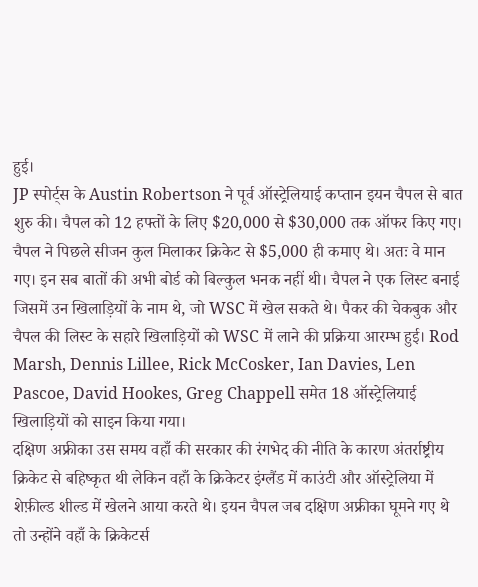हुई।
JP स्पोर्ट्स के Austin Robertson ने पूर्व ऑस्ट्रेलियाई कप्तान इयन चैपल से बात शुरु की। चैपल को 12 हफ्तों के लिए $20,000 से $30,000 तक ऑफर किए गए। चैपल ने पिछले सीजन कुल मिलाकर क्रिकेट से $5,000 ही कमाए थे। अतः वे मान गए। इन सब बातों की अभी बोर्ड को बिल्कुल भनक नहीं थी। चैपल ने एक लिस्ट बनाई जिसमें उन खिलाड़ियों के नाम थे, जो WSC में खेल सकते थे। पैकर की चेकबुक और चैपल की लिस्ट के सहारे खिलाड़ियों को WSC में लाने की प्रक्रिया आरम्भ हुई। Rod Marsh, Dennis Lillee, Rick McCosker, Ian Davies, Len Pascoe, David Hookes, Greg Chappell समेत 18 ऑस्ट्रेलियाई खिलाड़ियों को साइन किया गया।
दक्षिण अफ्रीका उस समय वहाँ की सरकार की रंगभेद की नीति के कारण अंतर्राष्ट्रीय क्रिकेट से बहिष्कृत थी लेकिन वहाँ के क्रिकेटर इंग्लैंड में काउंटी और ऑस्ट्रेलिया में शेफ़ील्ड शील्ड में खेलने आया करते थे। इयन चैपल जब दक्षिण अफ्रीका घूमने गए थे तो उन्होंने वहाँ के क्रिकेटर्स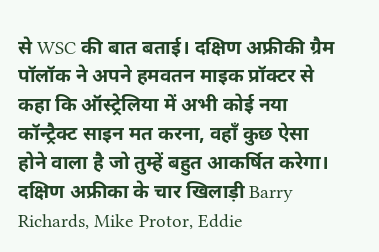से WSC की बात बताई। दक्षिण अफ्रीकी ग्रैम पॉलॉक ने अपने हमवतन माइक प्रॉक्टर से कहा कि ऑस्ट्रेलिया में अभी कोई नया कॉन्ट्रैक्ट साइन मत करना, वहाँ कुछ ऐसा होने वाला है जो तुम्हें बहुत आकर्षित करेगा। दक्षिण अफ्रीका के चार खिलाड़ी Barry Richards, Mike Protor, Eddie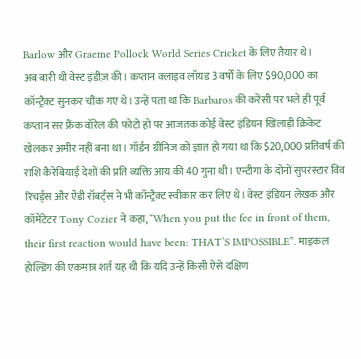Barlow और Graeme Pollock World Series Cricket के लिए तैयार थे।
अब बारी थी वेस्ट इंडीज़ की। कप्तान क्लाइव लॉयड 3 वर्षों के लिए $90,000 का कॉन्ट्रैक्ट सुनकर चौंक गए थे। उन्हें पता था कि Barbaros की करेंसी पर भले ही पूर्व कप्तान सर फ्रैंक वॉरेल की फोटो हो पर आजतक कोई वेस्ट इंडियन खिलाड़ी क्रिकेट खेलकर अमीर नहीं बना था। गॉर्डन ग्रीनिज को ज्ञात हो गया था कि $20,000 प्रतिवर्ष की राशि कैरेबियाई देशों की प्रति व्यक्ति आय की 40 गुना थी। एन्टीगा के दोनों सुपरस्टार विव रिचर्ड्स और ऐंडी रॉबर्ट्स ने भी कॉन्ट्रैक्ट स्वीकार कर लिए थे। वेस्ट इंडियन लेखक और कॉमेंटेटर Tony Cozier ने कहा, “When you put the fee in front of them, their first reaction would have been: THAT’S IMPOSSIBLE”. माइकल होल्डिंग की एकमात्र शर्त यह थी कि यदि उन्हें किसी ऐसे दक्षिण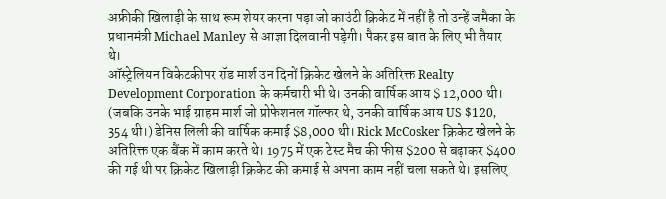अफ्रीकी खिलाड़ी के साथ रूम शेयर करना पड़ा जो काउंटी क्रिकेट में नहीं है तो उन्हें जमैका के प्रधानमंत्री Michael Manley से आज्ञा दिलवानी पड़ेगी। पैकर इस बात के लिए भी तैयार थे।
ऑस्ट्रेलियन विकेटकीपर रॉड मार्श उन दिनों क्रिकेट खेलने के अतिरिक्त Realty Development Corporation के कर्मचारी भी थे। उनकी वार्षिक आय $ 12,000 थी। (जबकि उनके भाई ग्राहम मार्श जो प्रोफेशनल गॉल्फर थे, उनकी वार्षिक आय US $120, 354 थी।) डेनिस लिली की वार्षिक कमाई $8,000 थी। Rick McCosker क्रिकेट खेलने के अतिरिक्त एक बैंक में काम करते थे। 1975 में एक टेस्ट मैच की फीस $200 से बढ़ाकर $400 की गई थी पर क्रिकेट खिलाड़ी क्रिकेट की कमाई से अपना काम नहीं चला सकते थे। इसलिए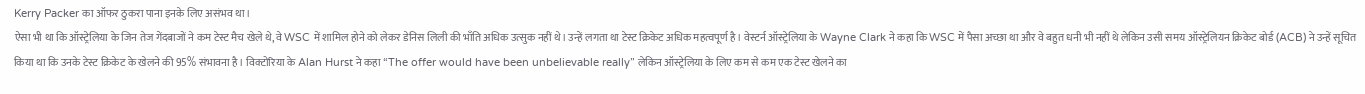Kerry Packer का ऑफर ठुकरा पाना इनके लिए असंभव था।
ऐसा भी था कि ऑस्ट्रेलिया के जिन तेज गेंदबाजों ने कम टेस्ट मैच खेले थे, वे WSC में शामिल होने को लेकर डेनिस लिली की भाँति अधिक उत्सुक नहीं थे। उन्हें लगता था टेस्ट क्रिकेट अधिक महत्वपूर्ण है। वेस्टर्न ऑस्ट्रेलिया के Wayne Clark ने कहा कि WSC में पैसा अच्छा था और वे बहुत धनी भी नहीं थे लेकिन उसी समय ऑस्ट्रेलियन क्रिकेट बोर्ड (ACB) ने उन्हें सूचित किया था कि उनके टेस्ट क्रिकेट के खेलने की 95% संभावना है। विक्टोरिया के Alan Hurst ने कहा “The offer would have been unbelievable really” लेकिन ऑस्ट्रेलिया के लिए कम से कम एक टेस्ट खेलने का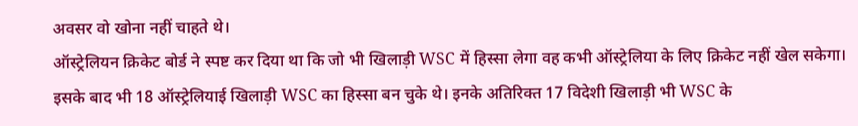अवसर वो खोना नहीं चाहते थे।
ऑस्ट्रेलियन क्रिकेट बोर्ड ने स्पष्ट कर दिया था कि जो भी खिलाड़ी WSC में हिस्सा लेगा वह कभी ऑस्ट्रेलिया के लिए क्रिकेट नहीं खेल सकेगा। इसके बाद भी 18 ऑस्ट्रेलियाई खिलाड़ी WSC का हिस्सा बन चुके थे। इनके अतिरिक्त 17 विदेशी खिलाड़ी भी WSC के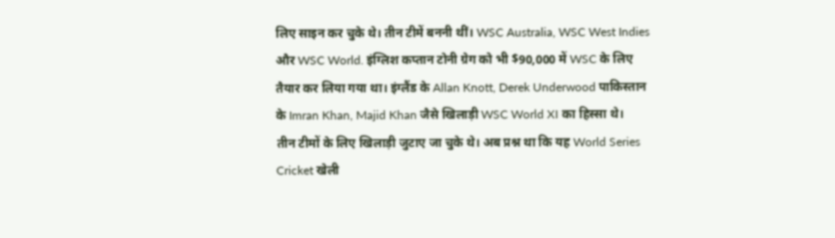लिए साइन कर चुके थे। तीन टीमें बननी थीं। WSC Australia, WSC West Indies और WSC World. इंग्लिश कप्तान टोनी ग्रेग को भी $90,000 में WSC के लिए तैयार कर लिया गया था। इंग्लैंड के Allan Knott, Derek Underwood पाकिस्तान के Imran Khan, Majid Khan जैसे खिलाड़ी WSC World XI का हिस्सा थे।
तीन टीमों के लिए खिलाड़ी जुटाए जा चुके थे। अब प्रश्न था कि यह World Series Cricket खेली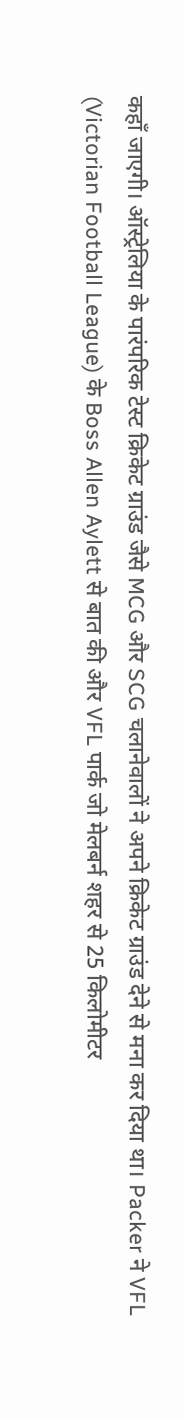कहाँ जाएगी। ऑस्ट्रेलिया के पारंपरिक टेस्ट क्रिकेट ग्राउंड जैसे MCG और SCG चलानेवालों ने अपने क्रिकेट ग्राउंड देने से मना कर दिया था। Packer ने VFL (Victorian Football League) के Boss Allen Aylett से बात की और VFL पार्क जो मेलबर्न शहर से 25 किलोमीटर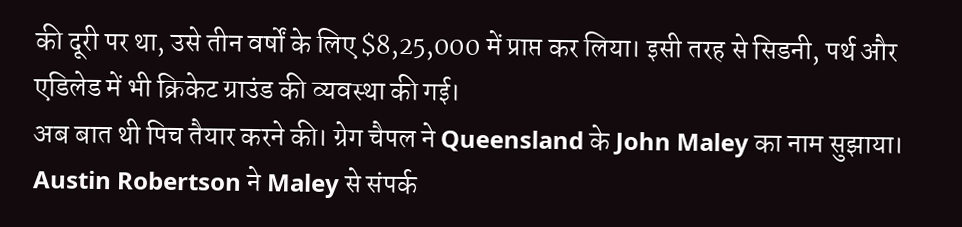की दूरी पर था, उसे तीन वर्षों के लिए $8,25,000 में प्राप्त कर लिया। इसी तरह से सिडनी, पर्थ और एडिलेड में भी क्रिकेट ग्राउंड की व्यवस्था की गई।
अब बात थी पिच तैयार करने की। ग्रेग चैपल ने Queensland के John Maley का नाम सुझाया। Austin Robertson ने Maley से संपर्क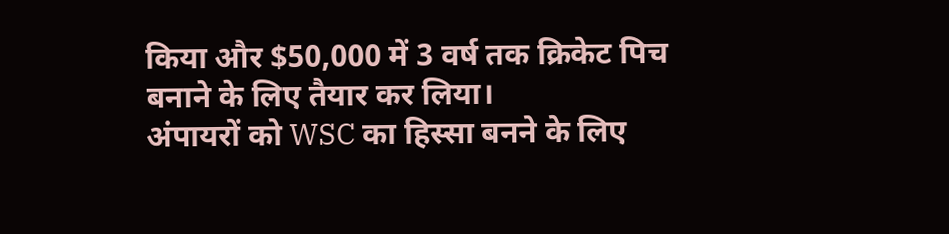किया और $50,000 में 3 वर्ष तक क्रिकेट पिच बनाने के लिए तैयार कर लिया।
अंपायरों को WSC का हिस्सा बनने के लिए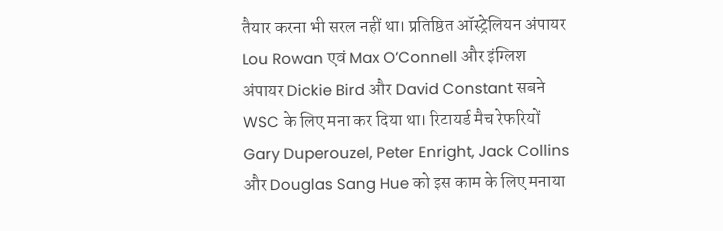तैयार करना भी सरल नहीं था। प्रतिष्ठित ऑस्ट्रेलियन अंपायर Lou Rowan एवं Max O’Connell और इंग्लिश अंपायर Dickie Bird और David Constant सबने WSC के लिए मना कर दिया था। रिटायर्ड मैच रेफरियों Gary Duperouzel, Peter Enright, Jack Collins और Douglas Sang Hue को इस काम के लिए मनाया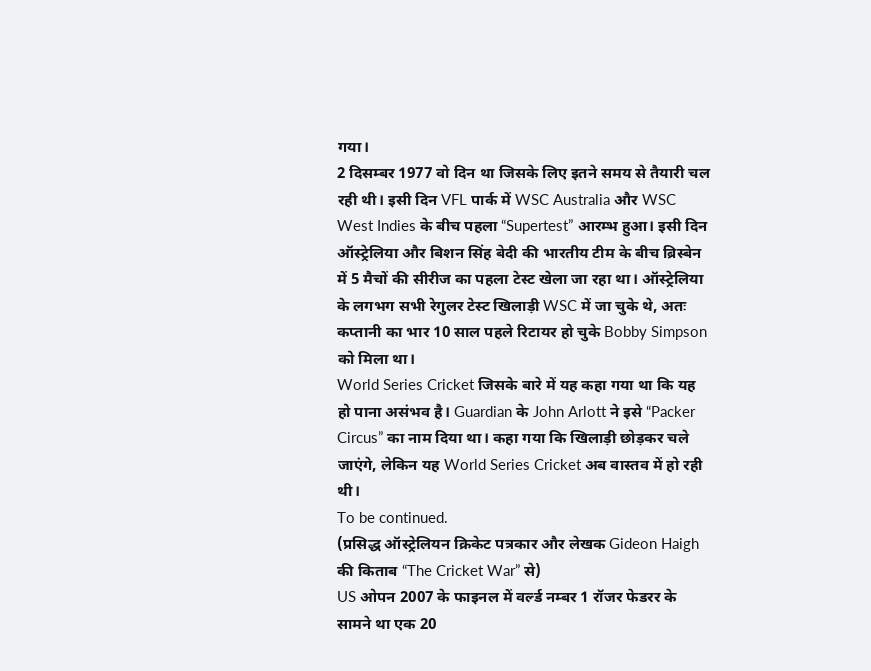गया।
2 दिसम्बर 1977 वो दिन था जिसके लिए इतने समय से तैयारी चल रही थी। इसी दिन VFL पार्क में WSC Australia और WSC West Indies के बीच पहला “Supertest” आरम्भ हुआ। इसी दिन ऑस्ट्रेलिया और बिशन सिंह बेदी की भारतीय टीम के बीच ब्रिस्बेन में 5 मैचों की सीरीज का पहला टेस्ट खेला जा रहा था। ऑस्ट्रेलिया के लगभग सभी रेगुलर टेस्ट खिलाड़ी WSC में जा चुके थे, अतः कप्तानी का भार 10 साल पहले रिटायर हो चुके Bobby Simpson को मिला था।
World Series Cricket जिसके बारे में यह कहा गया था कि यह हो पाना असंभव है। Guardian के John Arlott ने इसे “Packer Circus” का नाम दिया था। कहा गया कि खिलाड़ी छोड़कर चले जाएंगे, लेकिन यह World Series Cricket अब वास्तव में हो रही थी।
To be continued.
(प्रसिद्ध ऑस्ट्रेलियन क्रिकेट पत्रकार और लेखक Gideon Haigh की किताब “The Cricket War” से)
US ओपन 2007 के फाइनल में वर्ल्ड नम्बर 1 रॉजर फेडरर के सामने था एक 20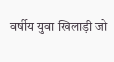वर्षीय युवा खिलाड़ी जो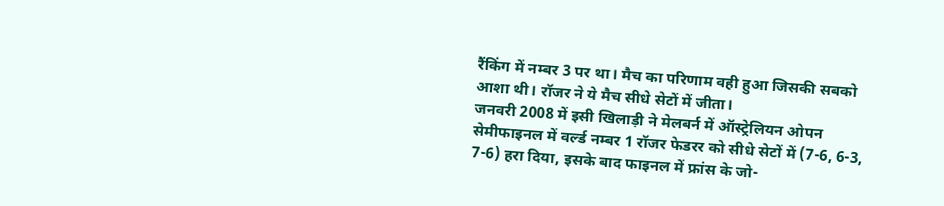रैंकिंग में नम्बर 3 पर था। मैच का परिणाम वही हुआ जिसकी सबको आशा थी। रॉजर ने ये मैच सीधे सेटों में जीता।
जनवरी 2008 में इसी खिलाड़ी ने मेलबर्न में ऑस्ट्रेलियन ओपन सेमीफाइनल में वर्ल्ड नम्बर 1 रॉजर फेडरर को सीधे सेटों में (7-6, 6-3, 7-6) हरा दिया, इसके बाद फाइनल में फ्रांस के जो-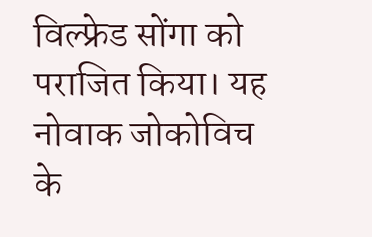विल्फ्रेड सोंगा को पराजित किया। यह नोवाक जोकोविच के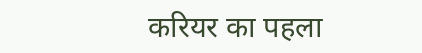करियर का पहला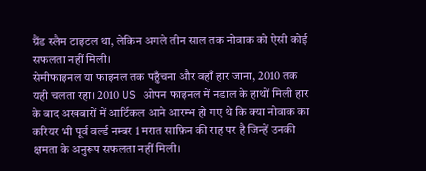ग्रैंड स्लैम टाइटल था, लेकिन अगले तीन साल तक नोवाक को ऐसी कोई सफलता नहीं मिली।
सेमीफाइनल या फाइनल तक पहुँचना और वहाँ हार जाना, 2010 तक यही चलता रहा। 2010 US ओपन फाइनल में नडाल के हाथों मिली हार के बाद अखबारों में आर्टिकल आने आरम्भ हो गए थे कि क्या नोवाक का करियर भी पूर्व वर्ल्ड नम्बर 1 मरात साफ़िन की राह पर है जिन्हें उनकी क्षमता के अनुरूप सफलता नहीं मिली।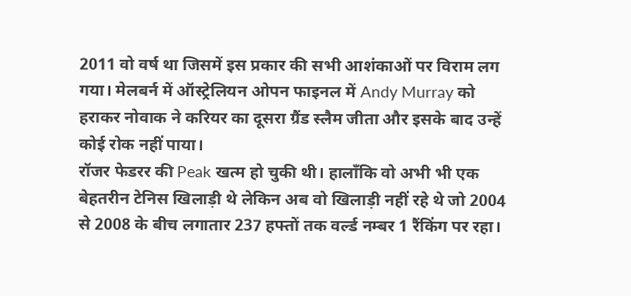2011 वो वर्ष था जिसमें इस प्रकार की सभी आशंकाओं पर विराम लग गया। मेलबर्न में ऑस्ट्रेलियन ओपन फाइनल में Andy Murray को हराकर नोवाक ने करियर का दूसरा ग्रैंड स्लैम जीता और इसके बाद उन्हें कोई रोक नहीं पाया।
रॉजर फेडरर की Peak खत्म हो चुकी थी। हालाँकि वो अभी भी एक बेहतरीन टेनिस खिलाड़ी थे लेकिन अब वो खिलाड़ी नहीं रहे थे जो 2004 से 2008 के बीच लगातार 237 हफ्तों तक वर्ल्ड नम्बर 1 रैंकिंग पर रहा।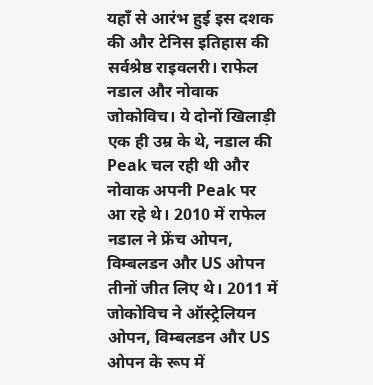यहाँ से आरंभ हुई इस दशक की और टेनिस इतिहास की सर्वश्रेष्ठ राइवलरी। राफेल नडाल और नोवाक जोकोविच। ये दोनों खिलाड़ी एक ही उम्र के थे, नडाल की Peak चल रही थी और नोवाक अपनी Peak पर आ रहे थे। 2010 में राफेल नडाल ने फ्रेंच ओपन, विम्बलडन और US ओपन तीनों जीत लिए थे। 2011 में जोकोविच ने ऑस्ट्रेलियन ओपन, विम्बलडन और US ओपन के रूप में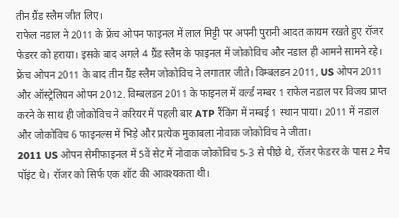तीन ग्रैंड स्लैम जीत लिए।
राफेल नडाल ने 2011 के फ्रेंच ओपन फाइनल में लाल मिट्टी पर अपनी पुरानी आदत कायम रखते हुए रॉजर फेडरर को हराया। इसके बाद अगले 4 ग्रैंड स्लैम के फाइनल में जोकोविच और नडाल ही आमने सामने रहे। फ्रेंच ओपन 2011 के बाद तीन ग्रैंड स्लैम जोकोविच ने लगातार जीते। विम्बलडन 2011, US ओपन 2011 और ऑस्ट्रेलियन ओपन 2012. विम्बलडन 2011 के फाइनल में वर्ल्ड नम्बर 1 राफेल नडाल पर विजय प्राप्त करने के साथ ही जोकोविच ने करियर में पहली बार ATP रैंकिंग में नम्बई 1 स्थान पाया। 2011 में नडाल और जोकोविच 6 फाइनल्स में भिड़े और प्रत्येक मुकाबला नोवाक जोकोविच ने जीता।
2011 US ओपन सेमीफाइनल में 5वें सेट में नोवाक जोकोविच 5-3 से पीछे थे, रॉजर फेडरर के पास 2 मैच पॉइंट थे। रॉजर को सिर्फ एक शॉट की आवश्यकता थी।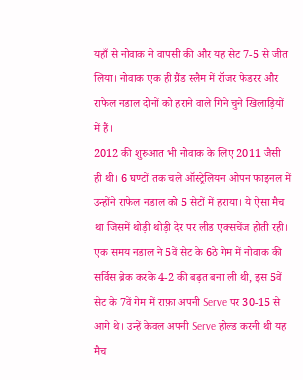यहाँ से नोवाक ने वापसी की और यह सेट 7-5 से जीत लिया। नोवाक एक ही ग्रैंड स्लैम में रॉजर फेडरर और राफेल नडाल दोनों को हराने वाले गिने चुने खिलाड़ियों में हैं।
2012 की शुरुआत भी नोवाक के लिए 2011 जैसी ही थी। 6 घण्टों तक चले ऑस्ट्रेलियन ओपन फाइनल में उन्होंने राफेल नडाल को 5 सेटों में हराया। ये ऐसा मैच था जिसमें थोड़ी थोड़ी देर पर लीड एक्सचेंज होती रही। एक समय नडाल ने 5वें सेट के 6ठे गेम में नोवाक की सर्विस ब्रेक करके 4-2 की बढ़त बना ली थी, इस 5वें सेट के 7वें गेम में राफ़ा अपनी Serve पर 30-15 से आगे थे। उन्हें केवल अपनी Serve होल्ड करनी थी यह मैच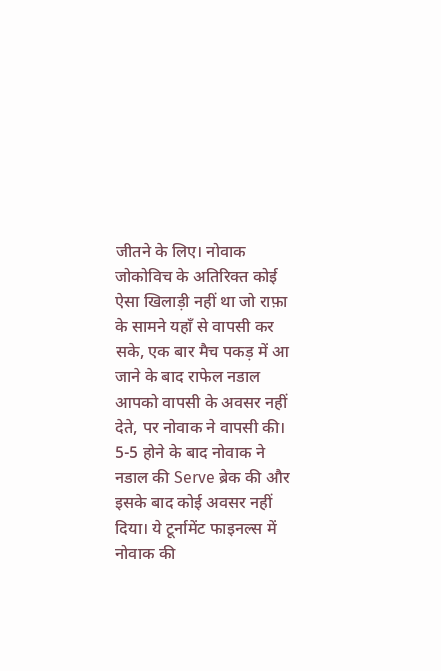जीतने के लिए। नोवाक जोकोविच के अतिरिक्त कोई ऐसा खिलाड़ी नहीं था जो राफ़ा के सामने यहाँ से वापसी कर सके, एक बार मैच पकड़ में आ जाने के बाद राफेल नडाल आपको वापसी के अवसर नहीं देते, पर नोवाक ने वापसी की। 5-5 होने के बाद नोवाक ने नडाल की Serve ब्रेक की और इसके बाद कोई अवसर नहीं दिया। ये टूर्नामेंट फाइनल्स में नोवाक की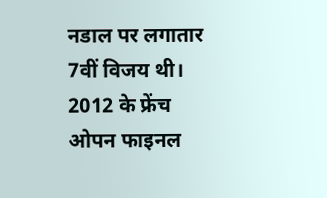नडाल पर लगातार 7वीं विजय थी।
2012 के फ्रेंच ओपन फाइनल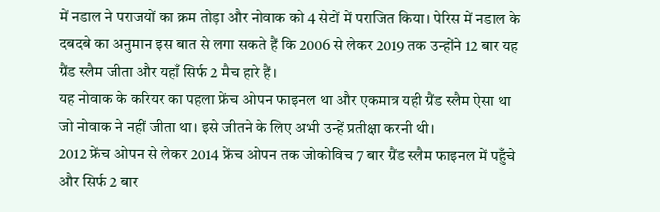में नडाल ने पराजयों का क्रम तोड़ा और नोवाक को 4 सेटों में पराजित किया। पेरिस में नडाल के दबदबे का अनुमान इस बात से लगा सकते हैं कि 2006 से लेकर 2019 तक उन्होंने 12 बार यह ग्रैंड स्लैम जीता और यहाँ सिर्फ 2 मैच हारे हैं।
यह नोवाक के करियर का पहला फ्रेंच ओपन फाइनल था और एकमात्र यही ग्रैंड स्लैम ऐसा था जो नोवाक ने नहीं जीता था। इसे जीतने के लिए अभी उन्हें प्रतीक्षा करनी थी।
2012 फ्रेंच ओपन से लेकर 2014 फ्रेंच ओपन तक जोकोविच 7 बार ग्रैंड स्लैम फाइनल में पहुँचे और सिर्फ 2 बार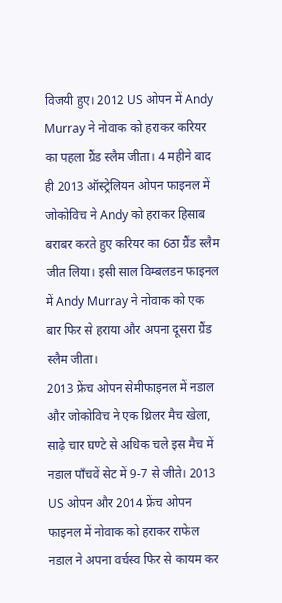विजयी हुए। 2012 US ओपन में Andy Murray ने नोवाक को हराकर करियर का पहला ग्रैंड स्लैम जीता। 4 महीने बाद ही 2013 ऑस्ट्रेलियन ओपन फाइनल में जोकोविच ने Andy को हराकर हिसाब बराबर करते हुए करियर का 6ठा ग्रैंड स्लैम जीत लिया। इसी साल विम्बलडन फाइनल में Andy Murray ने नोवाक को एक बार फिर से हराया और अपना दूसरा ग्रैंड स्लैम जीता।
2013 फ्रेंच ओपन सेमीफाइनल में नडाल और जोकोविच ने एक थ्रिलर मैच खेला, साढ़े चार घण्टे से अधिक चले इस मैच में नडाल पाँचवें सेट में 9-7 से जीते। 2013 US ओपन और 2014 फ्रेंच ओपन फाइनल में नोवाक को हराकर राफेल नडाल ने अपना वर्चस्व फिर से कायम कर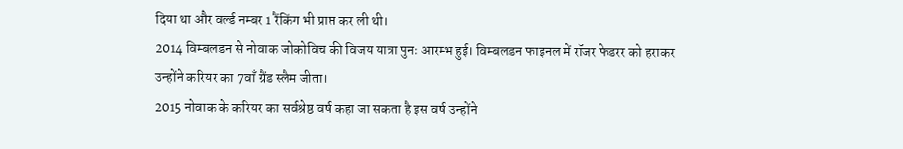दिया था और वर्ल्ड नम्बर 1 रैंकिंग भी प्राप्त कर ली थी।
2014 विम्बलडन से नोवाक जोकोविच की विजय यात्रा पुनः आरम्भ हुई। विम्बलडन फाइनल में रॉजर फेडरर को हराकर उन्होंने करियर का 7वाँ ग्रैंड स्लैम जीता।
2015 नोवाक के करियर का सर्वश्रेष्ठ वर्ष कहा जा सकता है इस वर्ष उन्होंने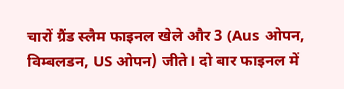चारों ग्रैंड स्लैम फाइनल खेले और 3 (Aus ओपन, विम्बलडन, US ओपन) जीते। दो बार फाइनल में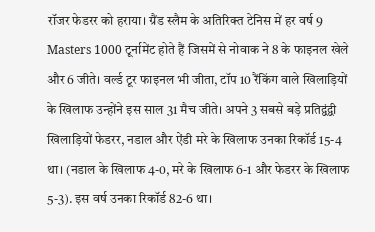रॉजर फेडरर को हराया। ग्रैंड स्लैम के अतिरिक्त टेनिस में हर वर्ष 9 Masters 1000 टूर्नामेंट होते हैं जिसमें से नोवाक ने 8 के फाइनल खेले और 6 जीते। वर्ल्ड टूर फाइनल भी जीता, टॉप 10 रैंकिंग वाले खिलाड़ियों के खिलाफ उन्होंने इस साल 31 मैच जीते। अपने 3 सबसे बड़े प्रतिद्वंद्वी खिलाड़ियों फेडरर, नडाल और ऐंडी मरे के खिलाफ उनका रिकॉर्ड 15-4 था। (नडाल के खिलाफ 4-0, मरे के खिलाफ 6-1 और फेडरर के खिलाफ 5-3). इस वर्ष उनका रिकॉर्ड 82-6 था।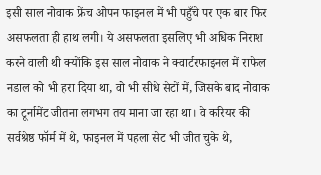इसी साल नोवाक फ्रेंच ओपन फाइनल में भी पहुँचे पर एक बार फिर असफलता ही हाथ लगी। ये असफलता इसलिए भी अधिक निराश करने वाली थी क्योंकि इस साल नोवाक ने क्वार्टरफाइनल में राफेल नडाल को भी हरा दिया था, वो भी सीधे सेटों में, जिसके बाद नोवाक का टूर्नामेंट जीतना लगभग तय माना जा रहा था। वे करियर की सर्वश्रेष्ठ फॉर्म में थे, फाइनल में पहला सेट भी जीत चुके थे,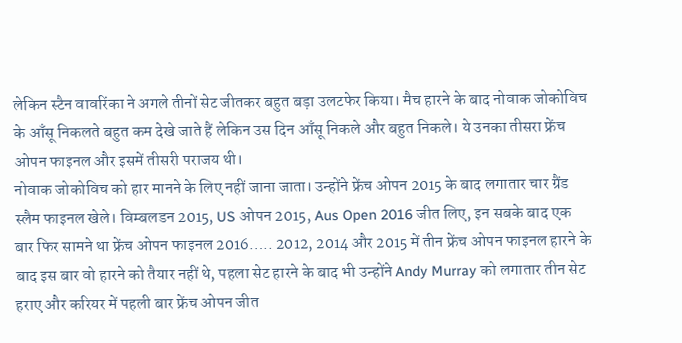लेकिन स्टैन वावरिंका ने अगले तीनों सेट जीतकर बहुत बड़ा उलटफेर किया। मैच हारने के बाद नोवाक जोकोविच के आँसू निकलते बहुत कम देखे जाते हैं लेकिन उस दिन आँसू निकले और बहुत निकले। ये उनका तीसरा फ्रेंच ओपन फाइनल और इसमें तीसरी पराजय थी।
नोवाक जोकोविच को हार मानने के लिए नहीं जाना जाता। उन्होंने फ्रेंच ओपन 2015 के बाद लगातार चार ग्रैंड स्लैम फाइनल खेले। विम्बलडन 2015, US ओपन 2015, Aus Open 2016 जीत लिए, इन सबके बाद एक बार फिर सामने था फ्रेंच ओपन फाइनल 2016….. 2012, 2014 और 2015 में तीन फ्रेंच ओपन फाइनल हारने के बाद इस बार वो हारने को तैयार नहीं थे, पहला सेट हारने के बाद भी उन्होंने Andy Murray को लगातार तीन सेट हराए और करियर में पहली बार फ्रेंच ओपन जीत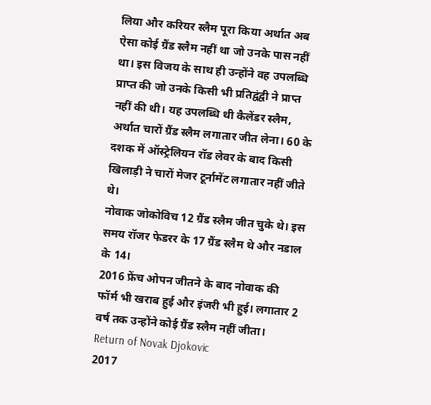लिया और करियर स्लैम पूरा किया अर्थात अब ऐसा कोई ग्रैंड स्लैम नहीं था जो उनके पास नहीं था। इस विजय के साथ ही उन्होंने वह उपलब्धि प्राप्त की जो उनके किसी भी प्रतिद्वंद्वी ने प्राप्त नहीं की थी। यह उपलब्धि थी कैलेंडर स्लैम, अर्थात चारों ग्रैंड स्लैम लगातार जीत लेना। 60 के दशक में ऑस्ट्रेलियन रॉड लेवर के बाद किसी खिलाड़ी ने चारों मेजर टूर्नामेंट लगातार नहीं जीते थे।
नोवाक जोकोविच 12 ग्रैंड स्लैम जीत चुके थे। इस समय रॉजर फेडरर के 17 ग्रैंड स्लैम थे और नडाल के 14।
2016 फ्रेंच ओपन जीतने के बाद नोवाक की फॉर्म भी खराब हुई और इंजरी भी हुई। लगातार 2 वर्ष तक उन्होंने कोई ग्रैंड स्लैम नहीं जीता।
Return of Novak Djokovic
2017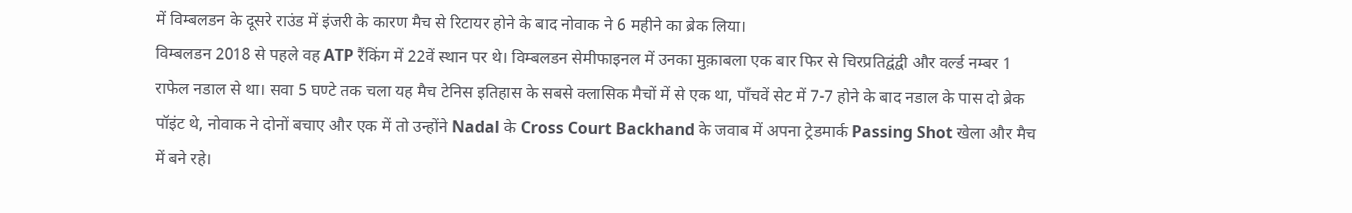में विम्बलडन के दूसरे राउंड में इंजरी के कारण मैच से रिटायर होने के बाद नोवाक ने 6 महीने का ब्रेक लिया।
विम्बलडन 2018 से पहले वह ATP रैंकिंग में 22वें स्थान पर थे। विम्बलडन सेमीफाइनल में उनका मुक़ाबला एक बार फिर से चिरप्रतिद्वंद्वी और वर्ल्ड नम्बर 1 राफेल नडाल से था। सवा 5 घण्टे तक चला यह मैच टेनिस इतिहास के सबसे क्लासिक मैचों में से एक था, पाँचवें सेट में 7-7 होने के बाद नडाल के पास दो ब्रेक पॉइंट थे, नोवाक ने दोनों बचाए और एक में तो उन्होंने Nadal के Cross Court Backhand के जवाब में अपना ट्रेडमार्क Passing Shot खेला और मैच में बने रहे।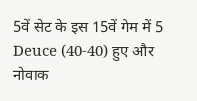5वें सेट के इस 15वें गेम में 5 Deuce (40-40) हुए और नोवाक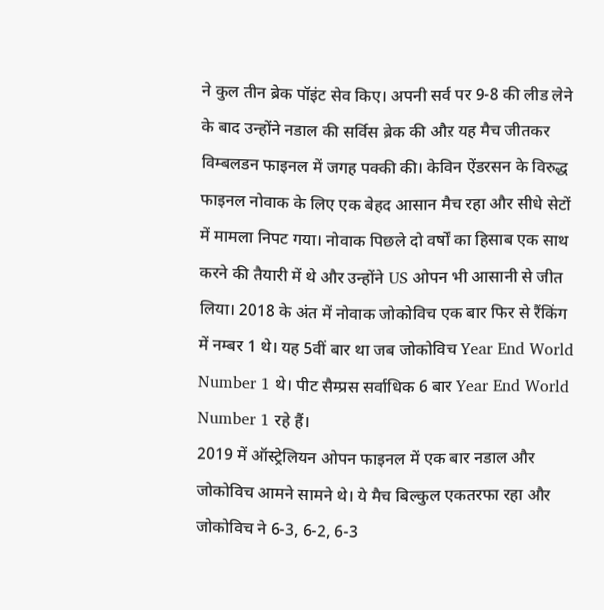ने कुल तीन ब्रेक पॉइंट सेव किए। अपनी सर्व पर 9-8 की लीड लेने के बाद उन्होंने नडाल की सर्विस ब्रेक की औऱ यह मैच जीतकर विम्बलडन फाइनल में जगह पक्की की। केविन ऐंडरसन के विरुद्ध फाइनल नोवाक के लिए एक बेहद आसान मैच रहा और सीधे सेटों में मामला निपट गया। नोवाक पिछले दो वर्षों का हिसाब एक साथ करने की तैयारी में थे और उन्होंने US ओपन भी आसानी से जीत लिया। 2018 के अंत में नोवाक जोकोविच एक बार फिर से रैंकिंग में नम्बर 1 थे। यह 5वीं बार था जब जोकोविच Year End World Number 1 थे। पीट सैम्प्रस सर्वाधिक 6 बार Year End World Number 1 रहे हैं।
2019 में ऑस्ट्रेलियन ओपन फाइनल में एक बार नडाल और जोकोविच आमने सामने थे। ये मैच बिल्कुल एकतरफा रहा और जोकोविच ने 6-3, 6-2, 6-3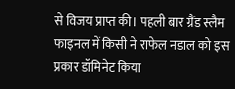से विजय प्राप्त की। पहली बार ग्रैंड स्लैम फाइनल में किसी ने राफेल नडाल को इस प्रकार डॉमिनेट किया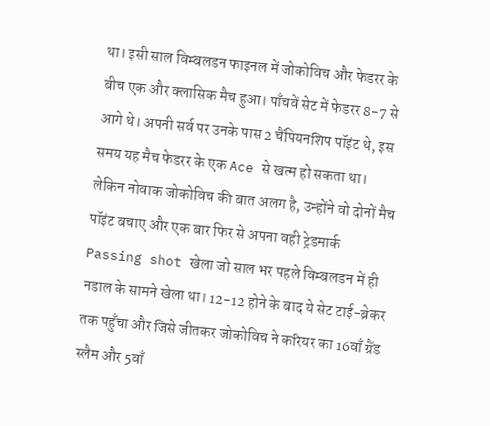था। इसी साल विम्बलडन फाइनल में जोकोविच और फेडरर के बीच एक और क्लासिक मैच हुआ। पाँचवें सेट में फेडरर 8-7 से आगे थे। अपनी सर्व पर उनके पास 2 चैंपियनशिप पॉइंट थे, इस समय यह मैच फेडरर के एक Ace से खत्म हो सकता था। लेकिन नोवाक जोकोविच की बात अलग है, उन्होंने वो दोनों मैच पॉइंट बचाए और एक बार फिर से अपना वही ट्रेडमार्क Passing shot खेला जो साल भर पहले विम्बलडन में ही नडाल के सामने खेला था। 12-12 होने के बाद ये सेट टाई-ब्रेकर तक पहुँचा और जिसे जीतकर जोकोविच ने करियर का 16वाँ ग्रैंड स्लैम और 5वाँ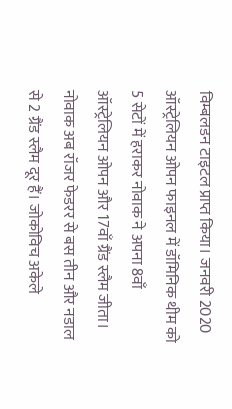विम्बलडन टाइटल प्राप्त किया। जनवरी 2020 ऑस्ट्रेलियन ओपन फाइनल में डॉमिनिक थीम को 5 सेटों में हराकर नोवाक ने अपना 8वाँ ऑस्ट्रेलियन ओपन और 17वाँ ग्रैंड स्लैम जीता।
नोवाक अब रॉजर फेडरर से बस तीन और नडाल से 2 ग्रैंड स्लैम दूर हैं। जोकोविच अकेले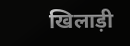खिलाड़ी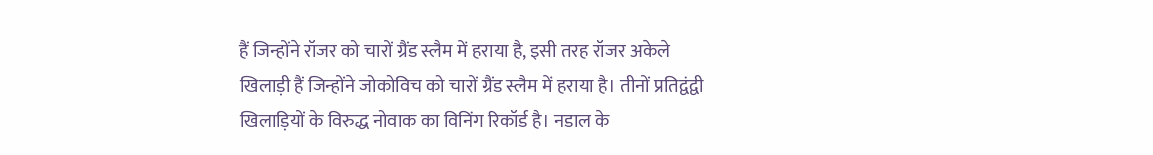हैं जिन्होंने रॉजर को चारों ग्रैंड स्लैम में हराया है, इसी तरह रॉजर अकेले खिलाड़ी हैं जिन्होंने जोकोविच को चारों ग्रैंड स्लैम में हराया है। तीनों प्रतिद्वंद्वी खिलाड़ियों के विरुद्ध नोवाक का विनिंग रिकॉर्ड है। नडाल के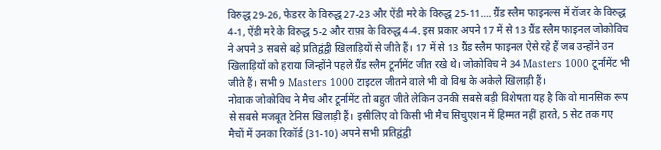विरुद्ध 29-26, फेडरर के विरुद्ध 27-23 और ऐंडी मरे के विरुद्ध 25-11…. ग्रैंड स्लैम फाइनल्स में रॉजर के विरुद्ध 4-1, ऐंडी मरे के विरुद्ध 5-2 और राफ़ा के विरुद्ध 4-4. इस प्रकार अपने 17 में से 13 ग्रैंड स्लैम फाइनल जोकोविच ने अपने 3 सबसे बड़े प्रतिद्वंद्वी खिलाड़ियों से जीते हैं। 17 में से 13 ग्रैंड स्लैम फाइनल ऐसे रहे हैं जब उन्होंने उन खिलाड़ियों को हराया जिन्होंने पहले ग्रैंड स्लैम टूर्नामेंट जीत रखे थे। जोकोविच ने 34 Masters 1000 टूर्नामेंट भी जीते हैं। सभी 9 Masters 1000 टाइटल जीतने वाले भी वो विश्व के अकेले खिलाड़ी हैं।
नोवाक जोकोविच ने मैच और टूर्नामेंट तो बहुत जीते लेकिन उनकी सबसे बड़ी विशेषता यह है कि वो मानसिक रूप से सबसे मजबूत टेनिस खिलाड़ी हैं। इसीलिए वो किसी भी मैच सिचुएशन में हिम्मत नहीं हारते, 5 सेट तक गए मैचों में उनका रिकॉर्ड (31-10) अपने सभी प्रतिद्वंद्वी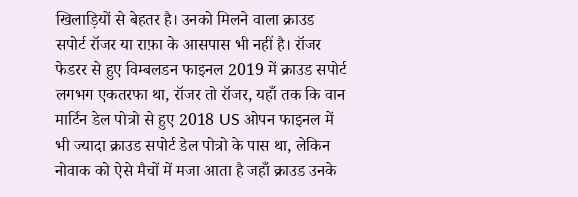खिलाड़ियों से बेहतर है। उनको मिलने वाला क्राउड सपोर्ट रॉजर या राफ़ा के आसपास भी नहीं है। रॉजर फेडरर से हुए विम्बलडन फाइनल 2019 में क्राउड सपोर्ट लगभग एकतरफा था, रॉजर तो रॉजर, यहाँ तक कि वान मार्टिन डेल पोत्रो से हुए 2018 US ओपन फाइनल में भी ज्यादा क्राउड सपोर्ट डेल पोत्रो के पास था, लेकिन नोवाक को ऐसे मैचों में मजा आता है जहाँ क्राउड उनके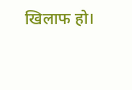खिलाफ हो।